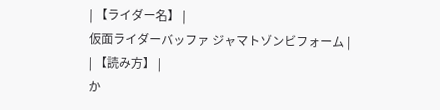| 【ライダー名】 |
仮面ライダーバッファ ジャマトゾンビフォーム |
| 【読み方】 |
か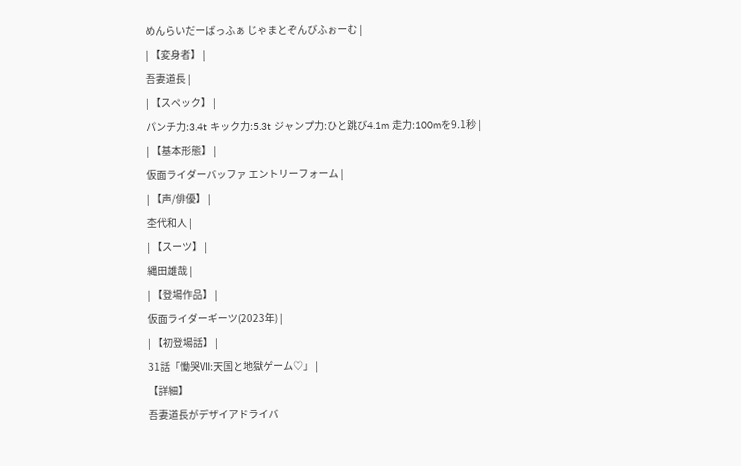めんらいだーばっふぁ じゃまとぞんびふぉーむ |
| 【変身者】 |
吾妻道長 |
| 【スペック】 |
パンチ力:3.4t キック力:5.3t ジャンプ力:ひと跳び4.1m 走力:100mを9.1秒 |
| 【基本形態】 |
仮面ライダーバッファ エントリーフォーム |
| 【声/俳優】 |
杢代和人 |
| 【スーツ】 |
縄田雄哉 |
| 【登場作品】 |
仮面ライダーギーツ(2023年) |
| 【初登場話】 |
31話「慟哭Ⅶ:天国と地獄ゲーム♡」 |
【詳細】
吾妻道長がデザイアドライバ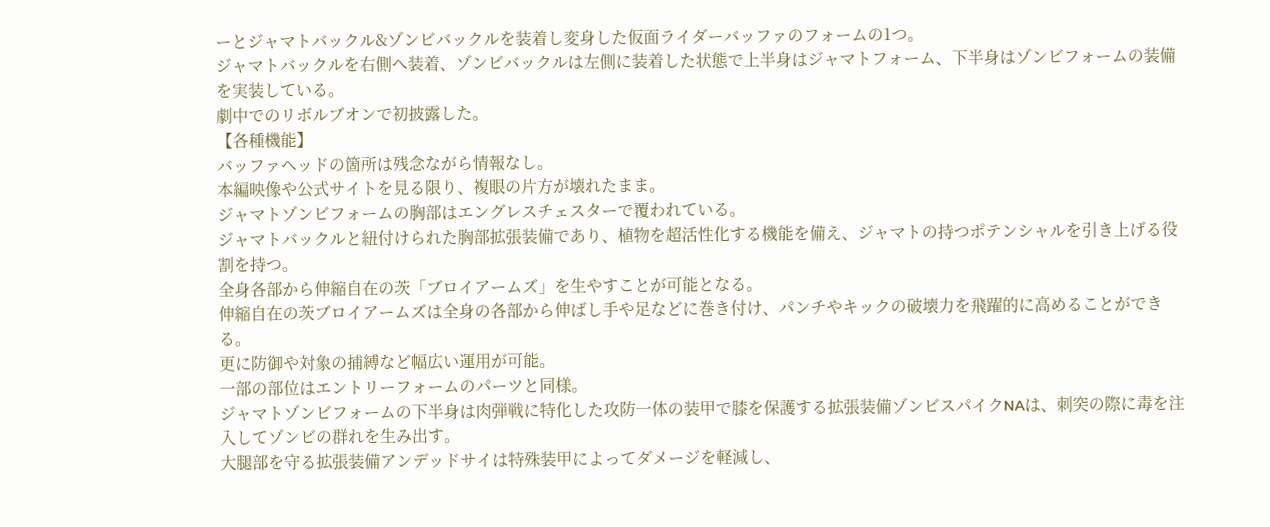ーとジャマトバックル&ゾンビバックルを装着し変身した仮面ライダーバッファのフォームの1つ。
ジャマトバックルを右側へ装着、ゾンビバックルは左側に装着した状態で上半身はジャマトフォーム、下半身はゾンビフォームの装備を実装している。
劇中でのリボルブオンで初披露した。
【各種機能】
バッファヘッドの箇所は残念ながら情報なし。
本編映像や公式サイトを見る限り、複眼の片方が壊れたまま。
ジャマトゾンビフォームの胸部はエングレスチェスターで覆われている。
ジャマトバックルと紐付けられた胸部拡張装備であり、植物を超活性化する機能を備え、ジャマトの持つポテンシャルを引き上げる役割を持つ。
全身各部から伸縮自在の茨「ブロイアームズ」を生やすことが可能となる。
伸縮自在の茨ブロイアームズは全身の各部から伸ばし手や足などに巻き付け、パンチやキックの破壊力を飛躍的に高めることができる。
更に防御や対象の捕縛など幅広い運用が可能。
一部の部位はエントリーフォームのパーツと同様。
ジャマトゾンビフォームの下半身は肉弾戦に特化した攻防一体の装甲で膝を保護する拡張装備ゾンビスパイクNAは、刺突の際に毒を注入してゾンビの群れを生み出す。
大腿部を守る拡張装備アンデッドサイは特殊装甲によってダメージを軽減し、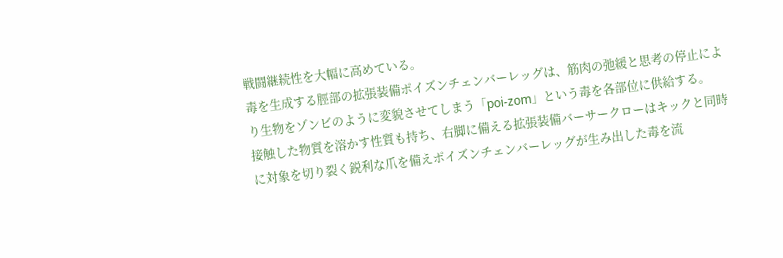戦闘継続性を大幅に高めている。
毒を生成する脛部の拡張装備ポイズンチェンバーレッグは、筋肉の弛緩と思考の停止により生物をゾンビのように変貌させてしまう「poi-zom」という毒を各部位に供給する。
接触した物質を溶かす性質も持ち、右脚に備える拡張装備バーサークローはキックと同時に対象を切り裂く鋭利な爪を備えポイズンチェンバーレッグが生み出した毒を流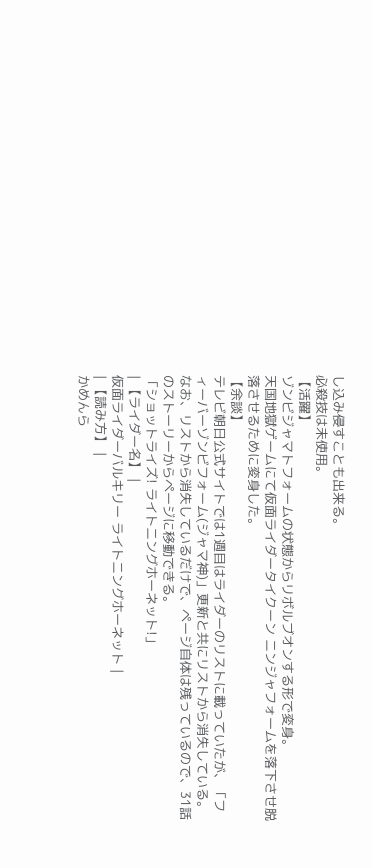し込み侵すことも出来る。
必殺技は未使用。
【活躍】
ゾンビジャマトフォームの状態からリボルブオンする形で変身。
天国地獄ゲームにて仮面ライダータイクーン ニンジャフォームを落下させ脱落させるために変身した。
【余談】
テレビ朝日公式サイトでは1週目はライダーのリストに載っていたが、「フィーバーゾンビフォーム(ジャマ神)」更新と共にリストから消失している。
なお、リストから消失しているだけで、ページ自体は残っているので、31話のストーリーからページに移動できる。
「ショットライズ! ライトニングホーネット!」
| 【ライダー名】 |
仮面ライダーバルキリー ライトニングホーネット |
| 【読み方】 |
かめんら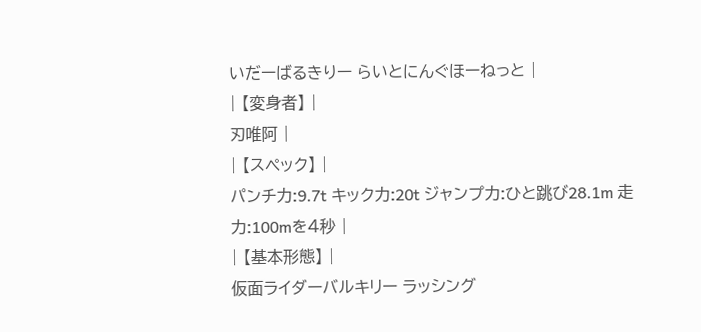いだーばるきりー らいとにんぐほーねっと |
| 【変身者】 |
刃唯阿 |
| 【スペック】 |
パンチ力:9.7t キック力:20t ジャンプ力:ひと跳び28.1m 走力:100mを4秒 |
| 【基本形態】 |
仮面ライダーバルキリー ラッシング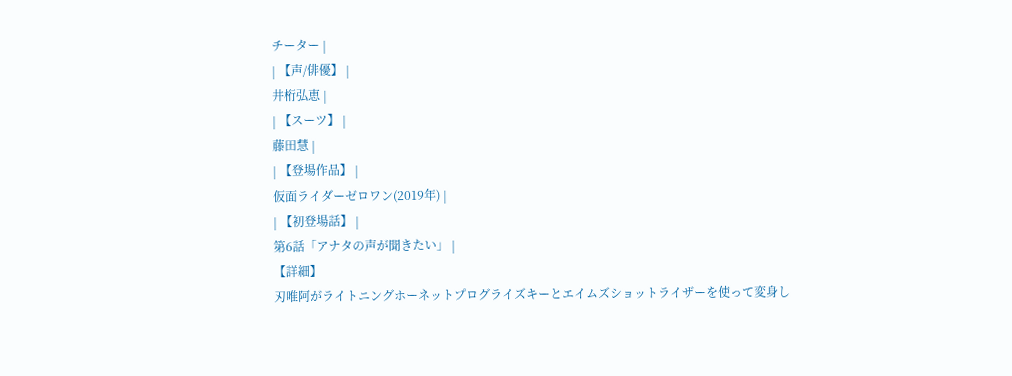チーター |
| 【声/俳優】 |
井桁弘恵 |
| 【スーツ】 |
藤田慧 |
| 【登場作品】 |
仮面ライダーゼロワン(2019年) |
| 【初登場話】 |
第6話「アナタの声が聞きたい」 |
【詳細】
刃唯阿がライトニングホーネットプログライズキーとエイムズショットライザーを使って変身し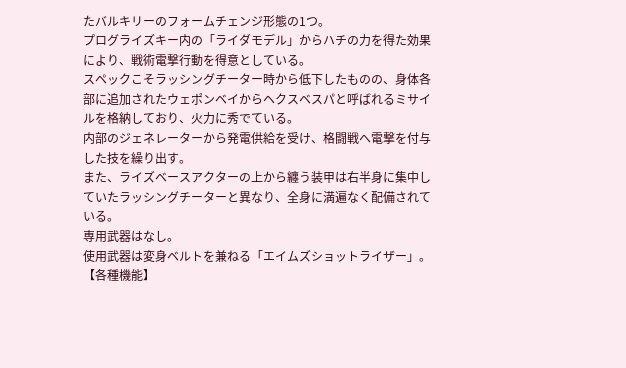たバルキリーのフォームチェンジ形態の1つ。
プログライズキー内の「ライダモデル」からハチの力を得た効果により、戦術電撃行動を得意としている。
スペックこそラッシングチーター時から低下したものの、身体各部に追加されたウェポンベイからヘクスベスパと呼ばれるミサイルを格納しており、火力に秀でている。
内部のジェネレーターから発電供給を受け、格闘戦へ電撃を付与した技を繰り出す。
また、ライズベースアクターの上から纏う装甲は右半身に集中していたラッシングチーターと異なり、全身に満遍なく配備されている。
専用武器はなし。
使用武器は変身ベルトを兼ねる「エイムズショットライザー」。
【各種機能】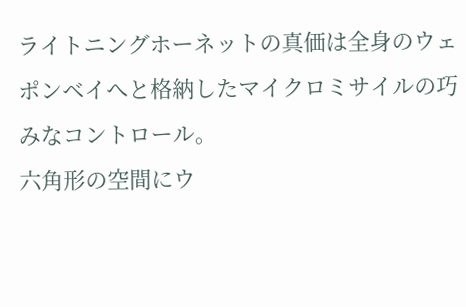ライトニングホーネットの真価は全身のウェポンベイへと格納したマイクロミサイルの巧みなコントロール。
六角形の空間にウ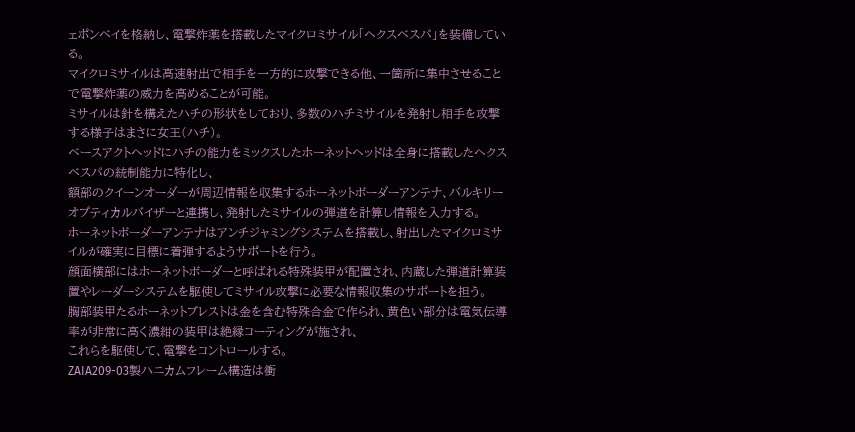ェポンベイを格納し、電撃炸薬を搭載したマイクロミサイル「ヘクスベスパ」を装備している。
マイクロミサイルは高速射出で相手を一方的に攻撃できる他、一箇所に集中させることで電撃炸薬の威力を高めることが可能。
ミサイルは針を構えたハチの形状をしており、多数のハチミサイルを発射し相手を攻撃する様子はまさに女王(ハチ)。
ベースアクトヘッドにハチの能力をミックスしたホーネットヘッドは全身に搭載したヘクスベスパの統制能力に特化し、
額部のクイーンオーダーが周辺情報を収集するホーネットボーダーアンテナ、バルキリーオプティカルバイザーと連携し、発射したミサイルの弾道を計算し情報を入力する。
ホーネットボーダーアンテナはアンチジャミングシステムを搭載し、射出したマイクロミサイルが確実に目標に着弾するようサポートを行う。
顔面横部にはホーネットボーダーと呼ばれる特殊装甲が配置され、内蔵した弾道計算装置やレーダーシステムを駆使してミサイル攻撃に必要な情報収集のサポートを担う。
胸部装甲たるホーネットブレストは金を含む特殊合金で作られ、黄色い部分は電気伝導率が非常に高く濃紺の装甲は絶縁コーティングが施され、
これらを駆使して、電撃をコントロールする。
ZAIA209-03製ハニカムフレーム構造は衝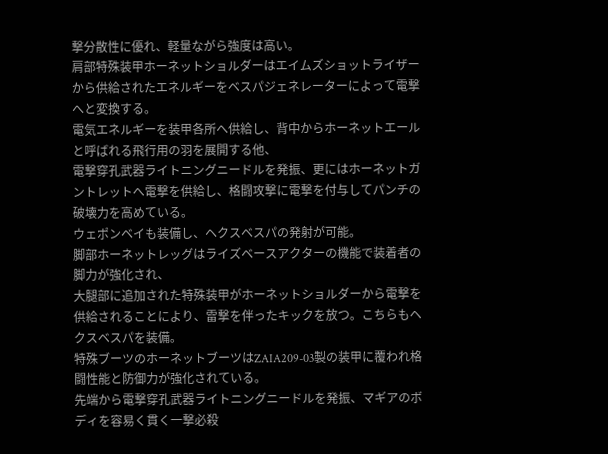撃分散性に優れ、軽量ながら強度は高い。
肩部特殊装甲ホーネットショルダーはエイムズショットライザーから供給されたエネルギーをベスパジェネレーターによって電撃へと変換する。
電気エネルギーを装甲各所へ供給し、背中からホーネットエールと呼ばれる飛行用の羽を展開する他、
電撃穿孔武器ライトニングニードルを発振、更にはホーネットガントレットへ電撃を供給し、格闘攻撃に電撃を付与してパンチの破壊力を高めている。
ウェポンベイも装備し、ヘクスベスパの発射が可能。
脚部ホーネットレッグはライズベースアクターの機能で装着者の脚力が強化され、
大腿部に追加された特殊装甲がホーネットショルダーから電撃を供給されることにより、雷撃を伴ったキックを放つ。こちらもヘクスベスパを装備。
特殊ブーツのホーネットブーツはZAIA209-03製の装甲に覆われ格闘性能と防御力が強化されている。
先端から電撃穿孔武器ライトニングニードルを発振、マギアのボディを容易く貫く一撃必殺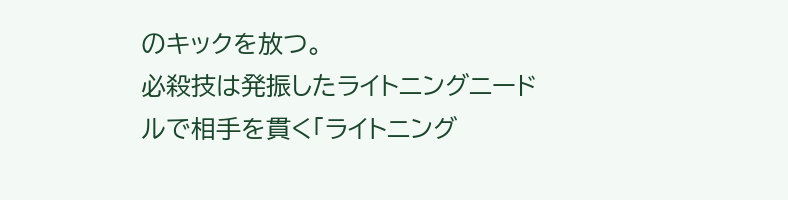のキックを放つ。
必殺技は発振したライトニングニードルで相手を貫く「ライトニング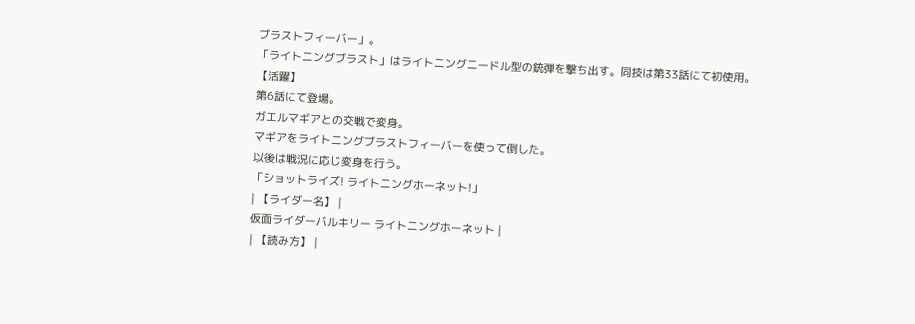ブラストフィーバー」。
「ライトニングブラスト」はライトニングニードル型の銃弾を撃ち出す。同技は第33話にて初使用。
【活躍】
第6話にて登場。
ガエルマギアとの交戦で変身。
マギアをライトニングブラストフィーバーを使って倒した。
以後は戦況に応じ変身を行う。
「ショットライズ! ライトニングホーネット!」
| 【ライダー名】 |
仮面ライダーバルキリー ライトニングホーネット |
| 【読み方】 |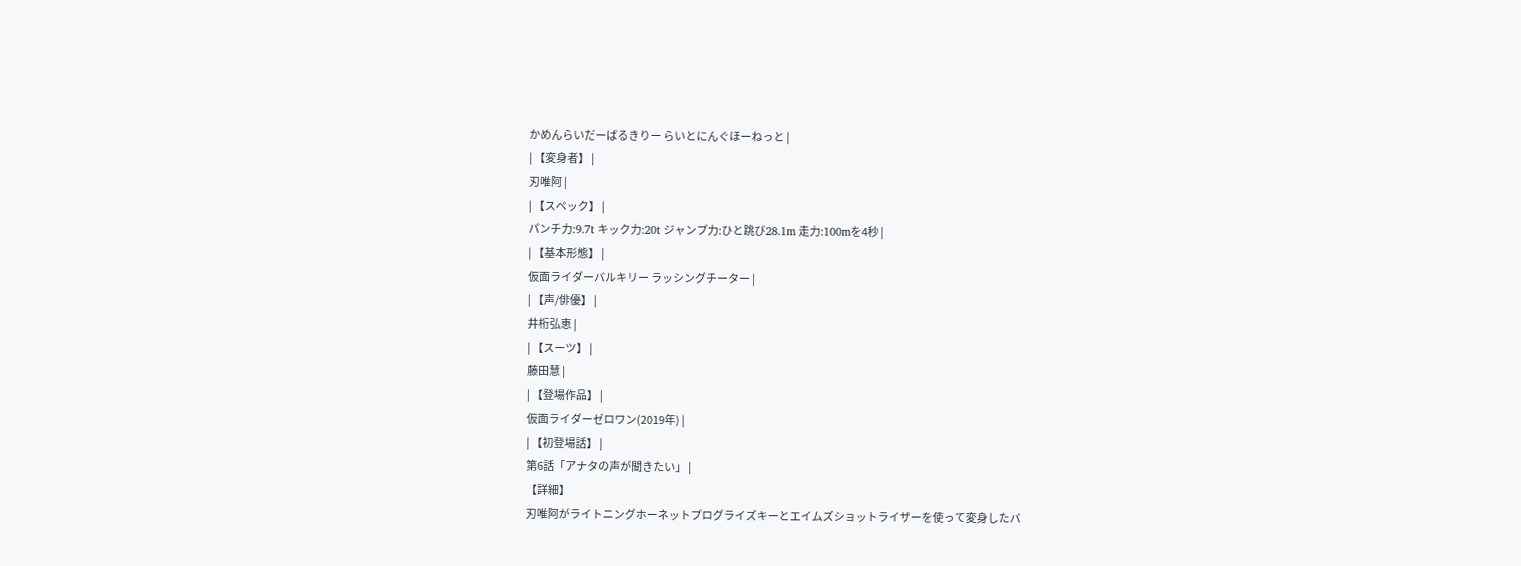かめんらいだーばるきりー らいとにんぐほーねっと |
| 【変身者】 |
刃唯阿 |
| 【スペック】 |
パンチ力:9.7t キック力:20t ジャンプ力:ひと跳び28.1m 走力:100mを4秒 |
| 【基本形態】 |
仮面ライダーバルキリー ラッシングチーター |
| 【声/俳優】 |
井桁弘恵 |
| 【スーツ】 |
藤田慧 |
| 【登場作品】 |
仮面ライダーゼロワン(2019年) |
| 【初登場話】 |
第6話「アナタの声が聞きたい」 |
【詳細】
刃唯阿がライトニングホーネットプログライズキーとエイムズショットライザーを使って変身したバ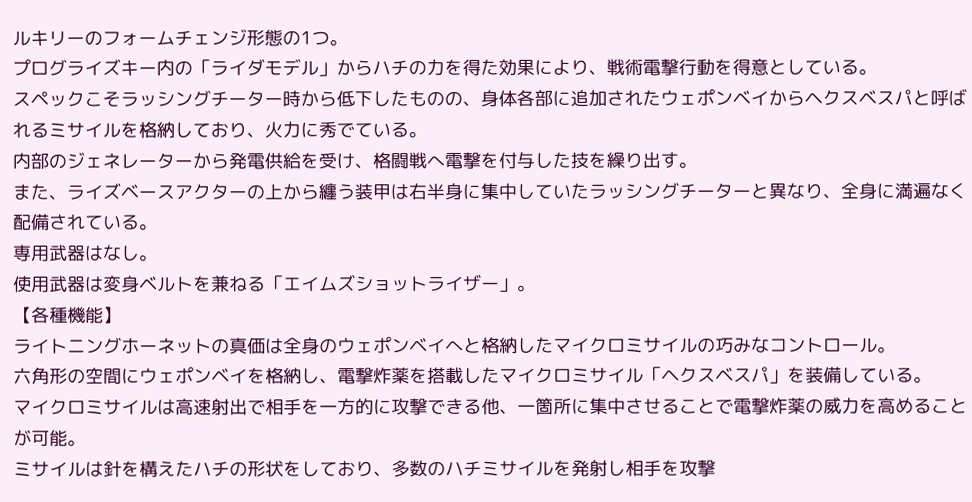ルキリーのフォームチェンジ形態の1つ。
プログライズキー内の「ライダモデル」からハチの力を得た効果により、戦術電撃行動を得意としている。
スペックこそラッシングチーター時から低下したものの、身体各部に追加されたウェポンベイからヘクスベスパと呼ばれるミサイルを格納しており、火力に秀でている。
内部のジェネレーターから発電供給を受け、格闘戦へ電撃を付与した技を繰り出す。
また、ライズベースアクターの上から纏う装甲は右半身に集中していたラッシングチーターと異なり、全身に満遍なく配備されている。
専用武器はなし。
使用武器は変身ベルトを兼ねる「エイムズショットライザー」。
【各種機能】
ライトニングホーネットの真価は全身のウェポンベイへと格納したマイクロミサイルの巧みなコントロール。
六角形の空間にウェポンベイを格納し、電撃炸薬を搭載したマイクロミサイル「ヘクスベスパ」を装備している。
マイクロミサイルは高速射出で相手を一方的に攻撃できる他、一箇所に集中させることで電撃炸薬の威力を高めることが可能。
ミサイルは針を構えたハチの形状をしており、多数のハチミサイルを発射し相手を攻撃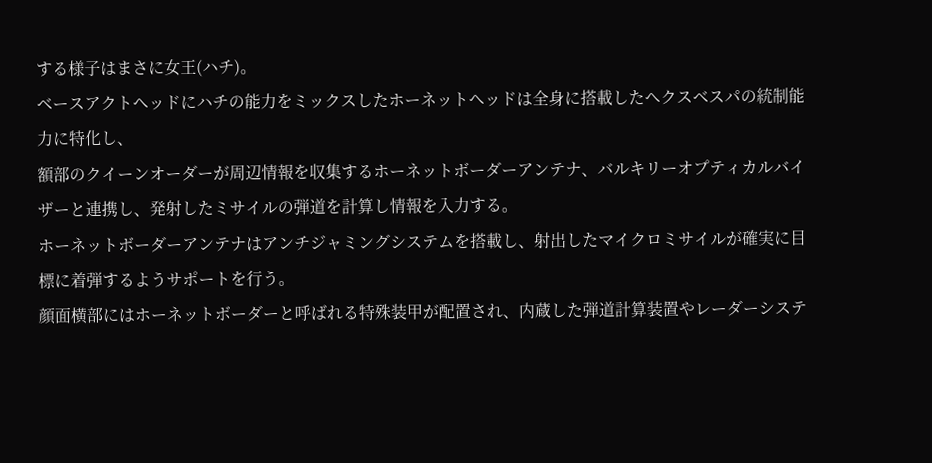する様子はまさに女王(ハチ)。
ベースアクトヘッドにハチの能力をミックスしたホーネットヘッドは全身に搭載したヘクスベスパの統制能力に特化し、
額部のクイーンオーダーが周辺情報を収集するホーネットボーダーアンテナ、バルキリーオプティカルバイザーと連携し、発射したミサイルの弾道を計算し情報を入力する。
ホーネットボーダーアンテナはアンチジャミングシステムを搭載し、射出したマイクロミサイルが確実に目標に着弾するようサポートを行う。
顔面横部にはホーネットボーダーと呼ばれる特殊装甲が配置され、内蔵した弾道計算装置やレーダーシステ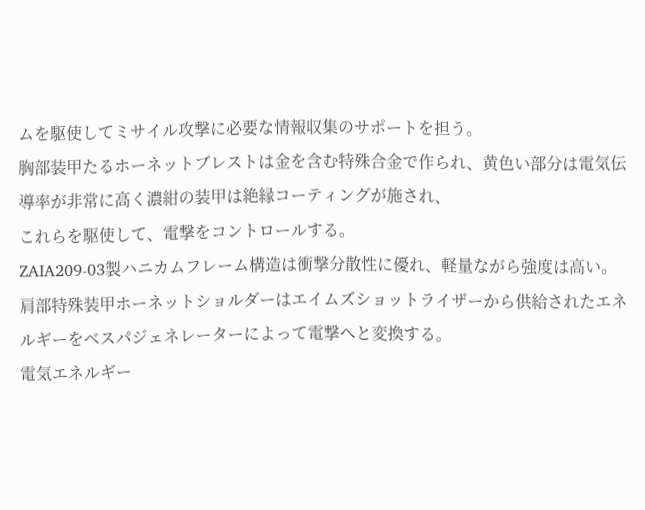ムを駆使してミサイル攻撃に必要な情報収集のサポートを担う。
胸部装甲たるホーネットブレストは金を含む特殊合金で作られ、黄色い部分は電気伝導率が非常に高く濃紺の装甲は絶縁コーティングが施され、
これらを駆使して、電撃をコントロールする。
ZAIA209-03製ハニカムフレーム構造は衝撃分散性に優れ、軽量ながら強度は高い。
肩部特殊装甲ホーネットショルダーはエイムズショットライザーから供給されたエネルギーをベスパジェネレーターによって電撃へと変換する。
電気エネルギー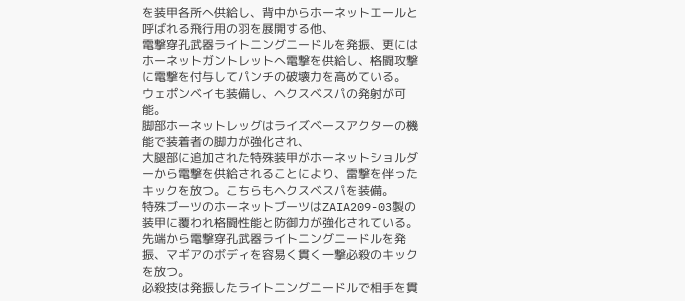を装甲各所へ供給し、背中からホーネットエールと呼ばれる飛行用の羽を展開する他、
電撃穿孔武器ライトニングニードルを発振、更にはホーネットガントレットへ電撃を供給し、格闘攻撃に電撃を付与してパンチの破壊力を高めている。
ウェポンベイも装備し、ヘクスベスパの発射が可能。
脚部ホーネットレッグはライズベースアクターの機能で装着者の脚力が強化され、
大腿部に追加された特殊装甲がホーネットショルダーから電撃を供給されることにより、雷撃を伴ったキックを放つ。こちらもヘクスベスパを装備。
特殊ブーツのホーネットブーツはZAIA209-03製の装甲に覆われ格闘性能と防御力が強化されている。
先端から電撃穿孔武器ライトニングニードルを発振、マギアのボディを容易く貫く一撃必殺のキックを放つ。
必殺技は発振したライトニングニードルで相手を貫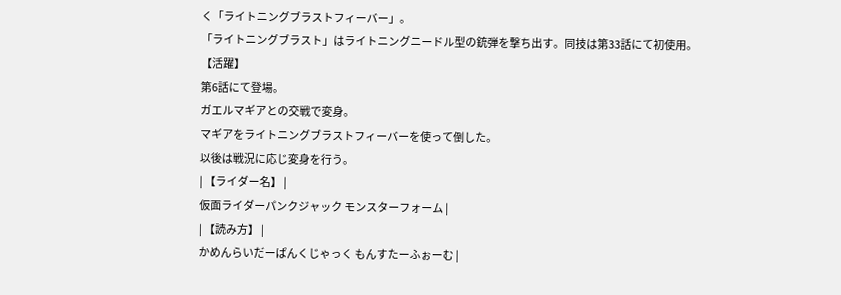く「ライトニングブラストフィーバー」。
「ライトニングブラスト」はライトニングニードル型の銃弾を撃ち出す。同技は第33話にて初使用。
【活躍】
第6話にて登場。
ガエルマギアとの交戦で変身。
マギアをライトニングブラストフィーバーを使って倒した。
以後は戦況に応じ変身を行う。
| 【ライダー名】 |
仮面ライダーパンクジャック モンスターフォーム |
| 【読み方】 |
かめんらいだーぱんくじゃっく もんすたーふぉーむ |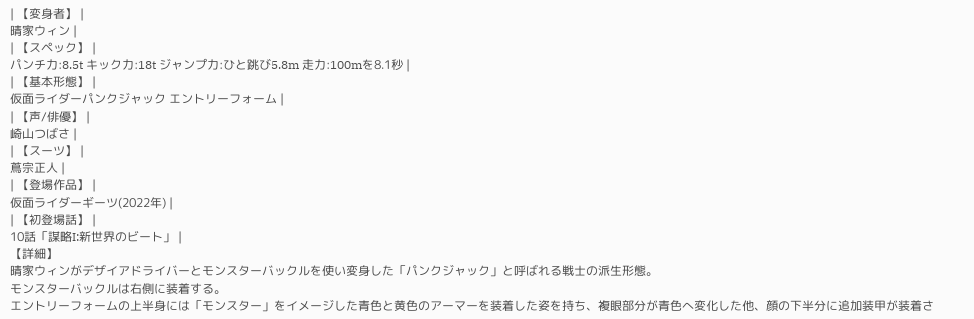| 【変身者】 |
晴家ウィン |
| 【スペック】 |
パンチ力:8.5t キック力:18t ジャンプ力:ひと跳び5.8m 走力:100mを8.1秒 |
| 【基本形態】 |
仮面ライダーパンクジャック エントリーフォーム |
| 【声/俳優】 |
崎山つばさ |
| 【スーツ】 |
蔦宗正人 |
| 【登場作品】 |
仮面ライダーギーツ(2022年) |
| 【初登場話】 |
10話「謀略I:新世界のビート」 |
【詳細】
晴家ウィンがデザイアドライバーとモンスターバックルを使い変身した「パンクジャック」と呼ばれる戦士の派生形態。
モンスターバックルは右側に装着する。
エントリーフォームの上半身には「モンスター」をイメージした青色と黄色のアーマーを装着した姿を持ち、複眼部分が青色へ変化した他、顔の下半分に追加装甲が装着さ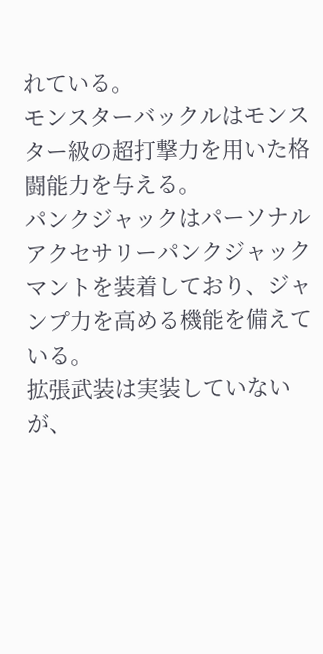れている。
モンスターバックルはモンスター級の超打撃力を用いた格闘能力を与える。
パンクジャックはパーソナルアクセサリーパンクジャックマントを装着しており、ジャンプ力を高める機能を備えている。
拡張武装は実装していないが、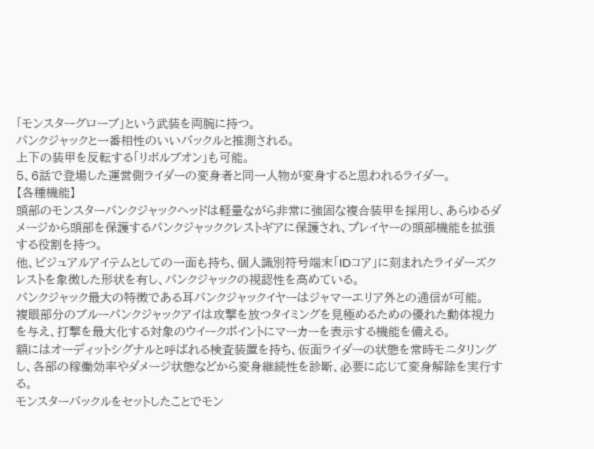「モンスターグローブ」という武装を両腕に持つ。
パンクジャックと一番相性のいいバックルと推測される。
上下の装甲を反転する「リボルブオン」も可能。
5、6話で登場した運営側ライダーの変身者と同一人物が変身すると思われるライダー。
【各種機能】
頭部のモンスターパンクジャックヘッドは軽量ながら非常に強固な複合装甲を採用し、あらゆるダメージから頭部を保護するパンクジャッククレストギアに保護され、プレイヤーの頭部機能を拡張する役割を持つ。
他、ビジュアルアイテムとしての一面も持ち、個人識別符号端末「IDコア」に刻まれたライダーズクレストを象徴した形状を有し、パンクジャックの視認性を高めている。
パンクジャック最大の特徴である耳パンクジャックイヤーはジャマーエリア外との通信が可能。
複眼部分のブルーパンクジャックアイは攻撃を放つタイミングを見極めるための優れた動体視力を与え、打撃を最大化する対象のウイークポイントにマーカーを表示する機能を備える。
額にはオーディットシグナルと呼ばれる検査装置を持ち、仮面ライダーの状態を常時モニタリングし、各部の稼働効率やダメージ状態などから変身継続性を診断、必要に応じて変身解除を実行する。
モンスターバックルをセットしたことでモン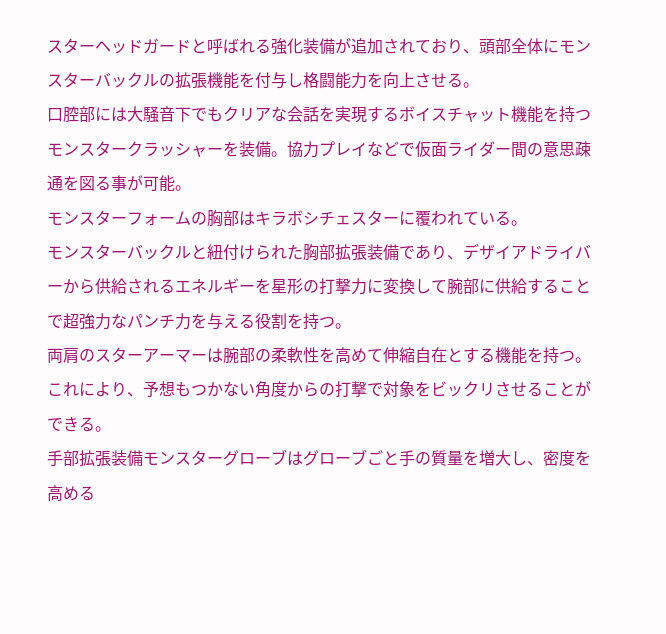スターヘッドガードと呼ばれる強化装備が追加されており、頭部全体にモンスターバックルの拡張機能を付与し格闘能力を向上させる。
口腔部には大騒音下でもクリアな会話を実現するボイスチャット機能を持つモンスタークラッシャーを装備。協力プレイなどで仮面ライダー間の意思疎通を図る事が可能。
モンスターフォームの胸部はキラボシチェスターに覆われている。
モンスターバックルと紐付けられた胸部拡張装備であり、デザイアドライバーから供給されるエネルギーを星形の打撃力に変換して腕部に供給することで超強力なパンチ力を与える役割を持つ。
両肩のスターアーマーは腕部の柔軟性を高めて伸縮自在とする機能を持つ。
これにより、予想もつかない角度からの打撃で対象をビックリさせることができる。
手部拡張装備モンスターグローブはグローブごと手の質量を増大し、密度を高める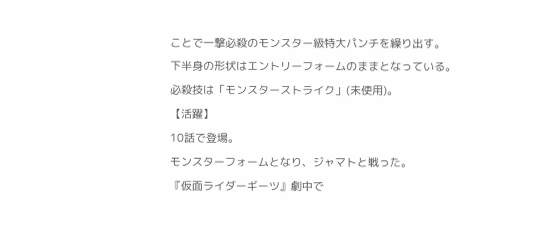ことで一撃必殺のモンスター級特大パンチを繰り出す。
下半身の形状はエントリーフォームのままとなっている。
必殺技は「モンスターストライク」(未使用)。
【活躍】
10話で登場。
モンスターフォームとなり、ジャマトと戦った。
『仮面ライダーギーツ』劇中で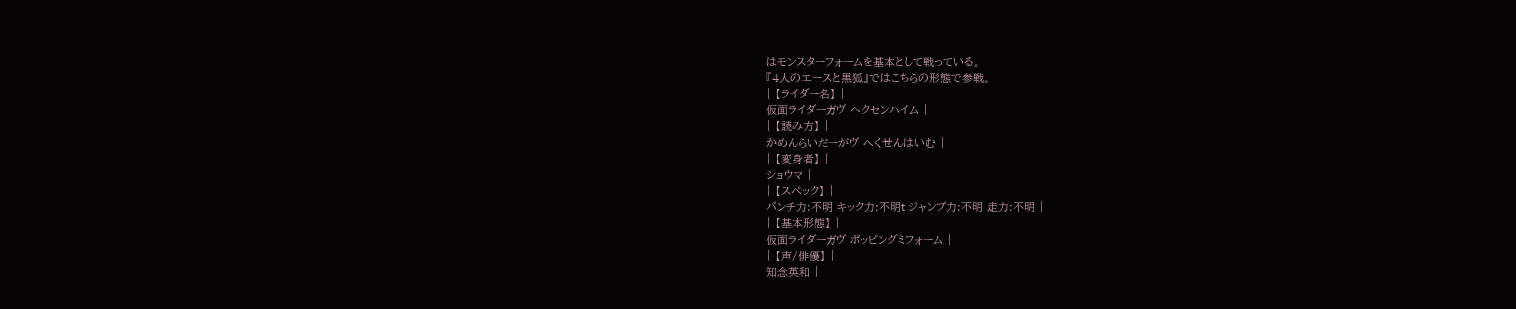はモンスターフォームを基本として戦っている。
『4人のエースと黒狐』ではこちらの形態で参戦。
| 【ライダー名】 |
仮面ライダーガヴ ヘクセンハイム |
| 【読み方】 |
かめんらいだーがヴ へくせんはいむ |
| 【変身者】 |
ショウマ |
| 【スペック】 |
パンチ力:不明 キック力:不明t ジャンプ力:不明 走力:不明 |
| 【基本形態】 |
仮面ライダーガヴ ポッピングミフォーム |
| 【声/俳優】 |
知念英和 |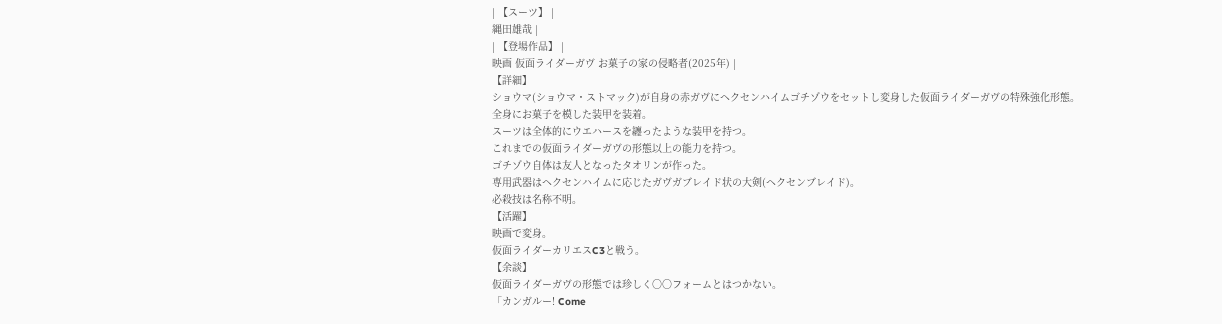| 【スーツ】 |
縄田雄哉 |
| 【登場作品】 |
映画 仮面ライダーガヴ お菓子の家の侵略者(2025年) |
【詳細】
ショウマ(ショウマ・ストマック)が自身の赤ガヴにヘクセンハイムゴチゾウをセットし変身した仮面ライダーガヴの特殊強化形態。
全身にお菓子を模した装甲を装着。
スーツは全体的にウエハースを纏ったような装甲を持つ。
これまでの仮面ライダーガヴの形態以上の能力を持つ。
ゴチゾウ自体は友人となったタオリンが作った。
専用武器はヘクセンハイムに応じたガヴガブレイド状の大剣(ヘクセンブレイド)。
必殺技は名称不明。
【活躍】
映画で変身。
仮面ライダーカリエスC3と戦う。
【余談】
仮面ライダーガヴの形態では珍しく〇〇フォームとはつかない。
「カンガルー! Come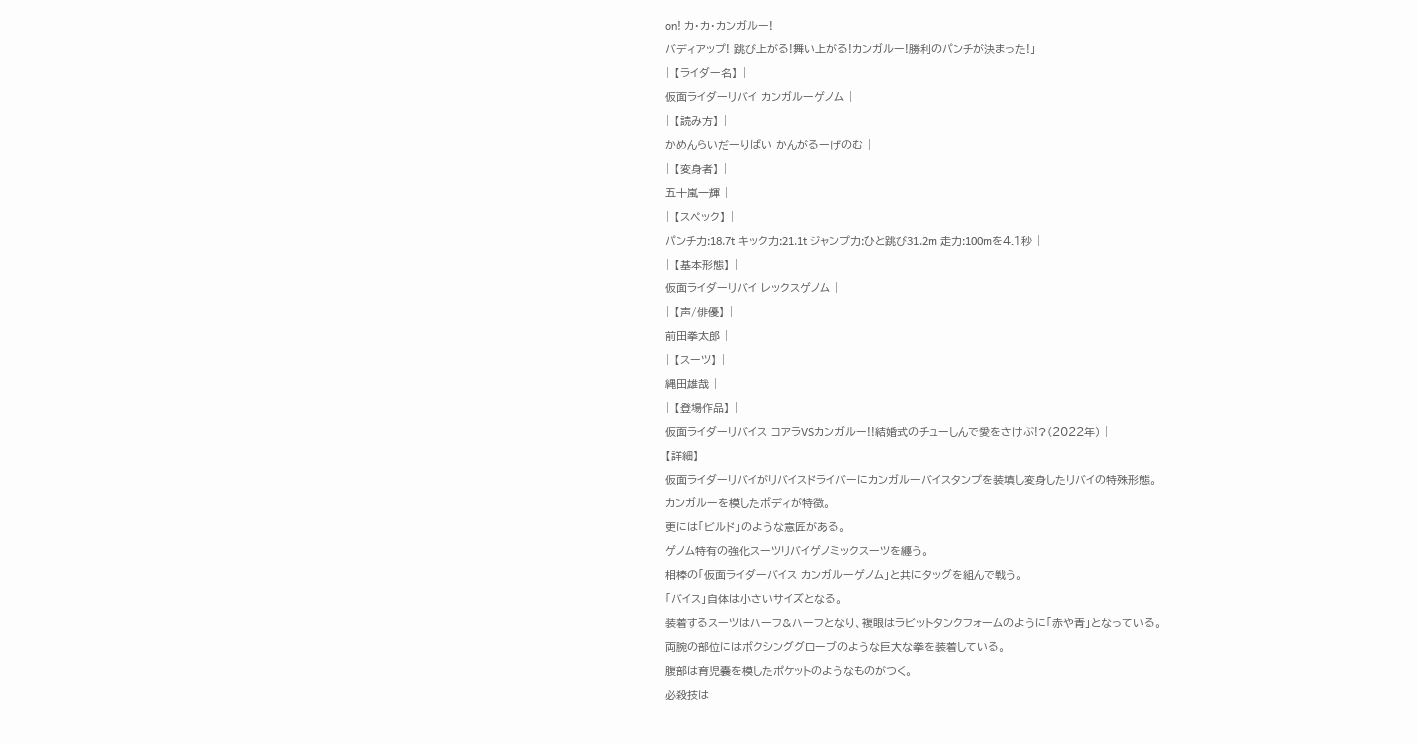on! カ・カ・カンガルー!
バディアップ! 跳び上がる!舞い上がる!カンガルー!勝利のパンチが決まった!」
| 【ライダー名】 |
仮面ライダーリバイ カンガルーゲノム |
| 【読み方】 |
かめんらいだーりばい かんがるーげのむ |
| 【変身者】 |
五十嵐一輝 |
| 【スペック】 |
パンチ力:18.7t キック力:21.1t ジャンプ力:ひと跳び31.2m 走力:100mを4.1秒 |
| 【基本形態】 |
仮面ライダーリバイ レックスゲノム |
| 【声/俳優】 |
前田拳太郎 |
| 【スーツ】 |
縄田雄哉 |
| 【登場作品】 |
仮面ライダーリバイス コアラVSカンガルー!!結婚式のチューしんで愛をさけぶ!?(2022年) |
【詳細】
仮面ライダーリバイがリバイスドライバーにカンガルーバイスタンプを装填し変身したリバイの特殊形態。
カンガルーを模したボディが特徴。
更には「ビルド」のような意匠がある。
ゲノム特有の強化スーツリバイゲノミックスーツを纏う。
相棒の「仮面ライダーバイス カンガルーゲノム」と共にタッグを組んで戦う。
「バイス」自体は小さいサイズとなる。
装着するスーツはハーフ&ハーフとなり、複眼はラビットタンクフォームのように「赤や青」となっている。
両腕の部位にはボクシンググローブのような巨大な拳を装着している。
腹部は育児嚢を模したポケットのようなものがつく。
必殺技は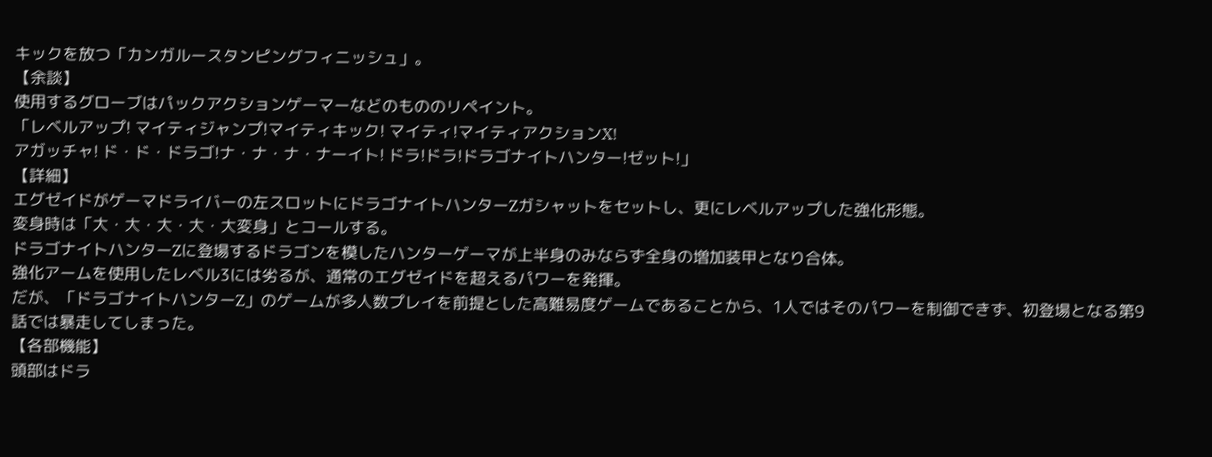キックを放つ「カンガルースタンピングフィニッシュ」。
【余談】
使用するグローブはパックアクションゲーマーなどのもののリペイント。
「レベルアップ! マイティジャンプ!マイティキック! マイティ!マイティアクションX!
アガッチャ! ド・ド・ドラゴ!ナ・ナ・ナ・ナーイト! ドラ!ドラ!ドラゴナイトハンター!ゼット!」
【詳細】
エグゼイドがゲーマドライバーの左スロットにドラゴナイトハンターZガシャットをセットし、更にレベルアップした強化形態。
変身時は「大・大・大・大・大変身」とコールする。
ドラゴナイトハンターZに登場するドラゴンを模したハンターゲーマが上半身のみならず全身の増加装甲となり合体。
強化アームを使用したレベル3には劣るが、通常のエグゼイドを超えるパワーを発揮。
だが、「ドラゴナイトハンターZ」のゲームが多人数プレイを前提とした高難易度ゲームであることから、1人ではそのパワーを制御できず、初登場となる第9話では暴走してしまった。
【各部機能】
頭部はドラ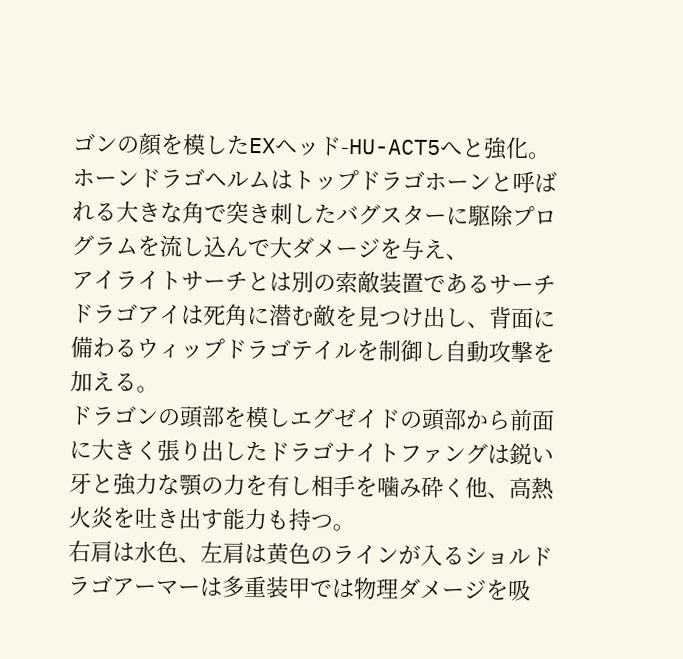ゴンの顔を模したEXヘッド-HU-ACT5へと強化。
ホーンドラゴヘルムはトップドラゴホーンと呼ばれる大きな角で突き刺したバグスターに駆除プログラムを流し込んで大ダメージを与え、
アイライトサーチとは別の索敵装置であるサーチドラゴアイは死角に潜む敵を見つけ出し、背面に備わるウィップドラゴテイルを制御し自動攻撃を加える。
ドラゴンの頭部を模しエグゼイドの頭部から前面に大きく張り出したドラゴナイトファングは鋭い牙と強力な顎の力を有し相手を噛み砕く他、高熱火炎を吐き出す能力も持つ。
右肩は水色、左肩は黄色のラインが入るショルドラゴアーマーは多重装甲では物理ダメージを吸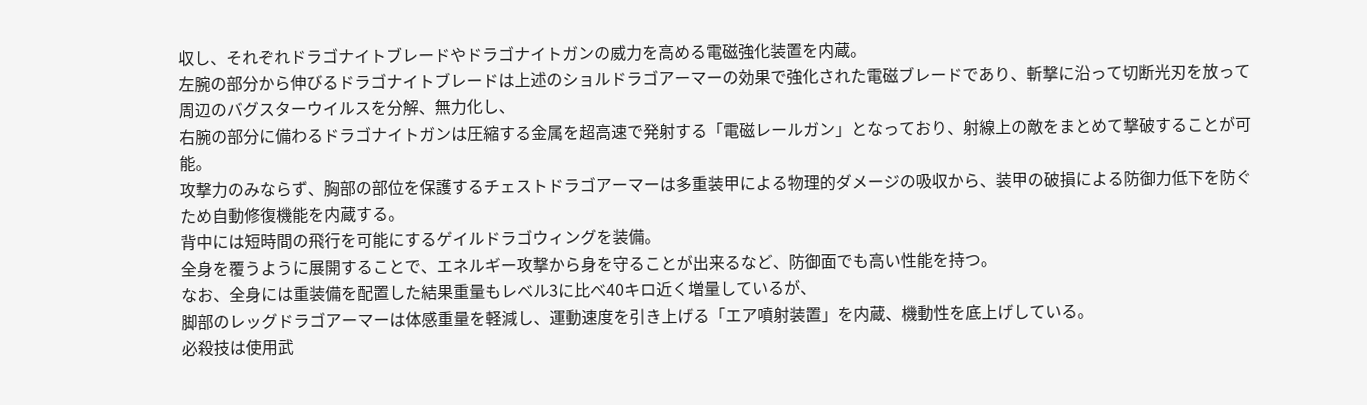収し、それぞれドラゴナイトブレードやドラゴナイトガンの威力を高める電磁強化装置を内蔵。
左腕の部分から伸びるドラゴナイトブレードは上述のショルドラゴアーマーの効果で強化された電磁ブレードであり、斬撃に沿って切断光刃を放って周辺のバグスターウイルスを分解、無力化し、
右腕の部分に備わるドラゴナイトガンは圧縮する金属を超高速で発射する「電磁レールガン」となっており、射線上の敵をまとめて撃破することが可能。
攻撃力のみならず、胸部の部位を保護するチェストドラゴアーマーは多重装甲による物理的ダメージの吸収から、装甲の破損による防御力低下を防ぐため自動修復機能を内蔵する。
背中には短時間の飛行を可能にするゲイルドラゴウィングを装備。
全身を覆うように展開することで、エネルギー攻撃から身を守ることが出来るなど、防御面でも高い性能を持つ。
なお、全身には重装備を配置した結果重量もレベル3に比べ40キロ近く増量しているが、
脚部のレッグドラゴアーマーは体感重量を軽減し、運動速度を引き上げる「エア噴射装置」を内蔵、機動性を底上げしている。
必殺技は使用武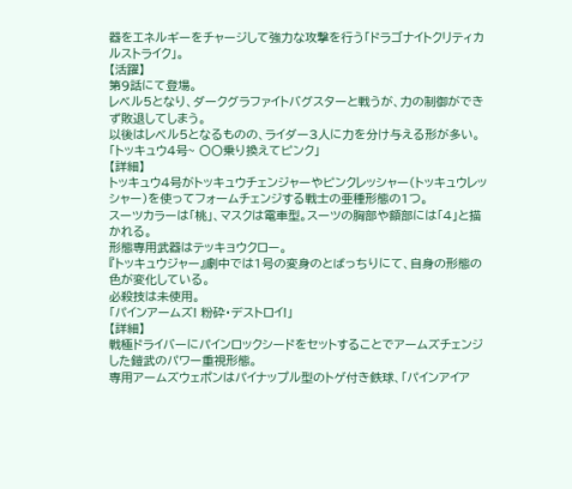器をエネルギーをチャージして強力な攻撃を行う「ドラゴナイトクリティカルストライク」。
【活躍】
第9話にて登場。
レベル5となり、ダークグラファイトバグスターと戦うが、力の制御ができず敗退してしまう。
以後はレベル5となるものの、ライダー3人に力を分け与える形が多い。
「トッキュウ4号~ 〇〇乗り換えてピンク」
【詳細】
トッキュウ4号がトッキュウチェンジャーやピンクレッシャー(トッキュウレッシャー)を使ってフォームチェンジする戦士の亜種形態の1つ。
スーツカラーは「桃」、マスクは電車型。スーツの胸部や額部には「4」と描かれる。
形態専用武器はテッキョウクロー。
『トッキュウジャー』劇中では1号の変身のとばっちりにて、自身の形態の色が変化している。
必殺技は未使用。
「パインアームズ! 粉砕・デストロイ!」
【詳細】
戦極ドライバーにパインロックシードをセットすることでアームズチェンジした鎧武のパワー重視形態。
専用アームズウェポンはパイナップル型のトゲ付き鉄球、「パインアイア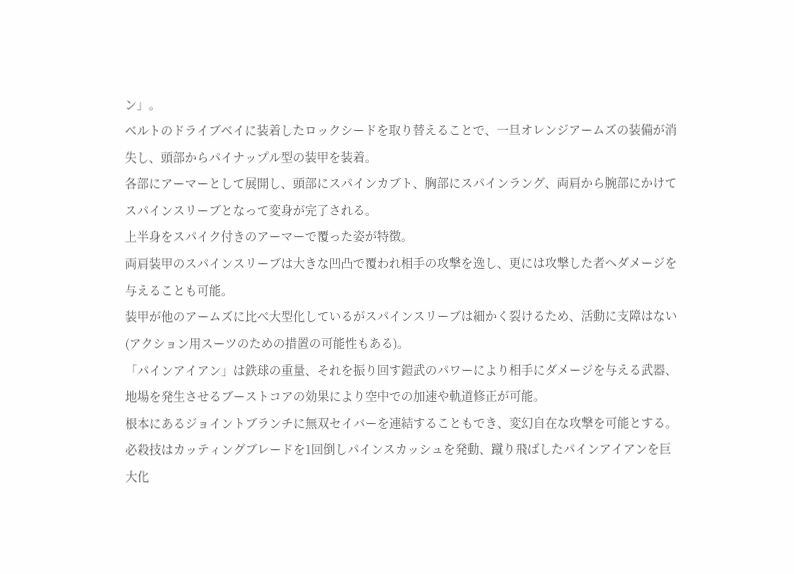ン」。
ベルトのドライブベイに装着したロックシードを取り替えることで、一旦オレンジアームズの装備が消失し、頭部からパイナップル型の装甲を装着。
各部にアーマーとして展開し、頭部にスパインカブト、胸部にスパインラング、両肩から腕部にかけてスパインスリーブとなって変身が完了される。
上半身をスパイク付きのアーマーで覆った姿が特徴。
両肩装甲のスパインスリーブは大きな凹凸で覆われ相手の攻撃を逸し、更には攻撃した者へダメージを与えることも可能。
装甲が他のアームズに比べ大型化しているがスパインスリーブは細かく裂けるため、活動に支障はない(アクション用スーツのための措置の可能性もある)。
「パインアイアン」は鉄球の重量、それを振り回す鎧武のパワーにより相手にダメージを与える武器、地場を発生させるブーストコアの効果により空中での加速や軌道修正が可能。
根本にあるジョイントブランチに無双セイバーを連結することもでき、変幻自在な攻撃を可能とする。
必殺技はカッティングブレードを1回倒しパインスカッシュを発動、蹴り飛ばしたパインアイアンを巨大化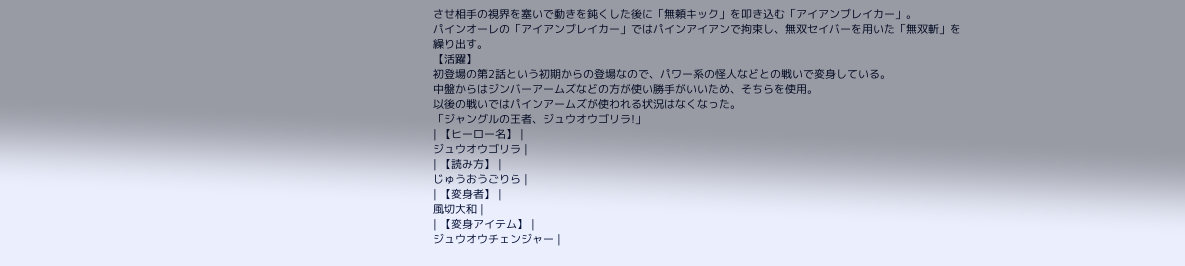させ相手の視界を塞いで動きを鈍くした後に「無頼キック」を叩き込む「アイアンブレイカー」。
パインオーレの「アイアンブレイカー」ではパインアイアンで拘束し、無双セイバーを用いた「無双斬」を繰り出す。
【活躍】
初登場の第2話という初期からの登場なので、パワー系の怪人などとの戦いで変身している。
中盤からはジンバーアームズなどの方が使い勝手がいいため、そちらを使用。
以後の戦いではパインアームズが使われる状況はなくなった。
「ジャングルの王者、ジュウオウゴリラ!」
| 【ヒーロー名】 |
ジュウオウゴリラ |
| 【読み方】 |
じゅうおうごりら |
| 【変身者】 |
風切大和 |
| 【変身アイテム】 |
ジュウオウチェンジャー |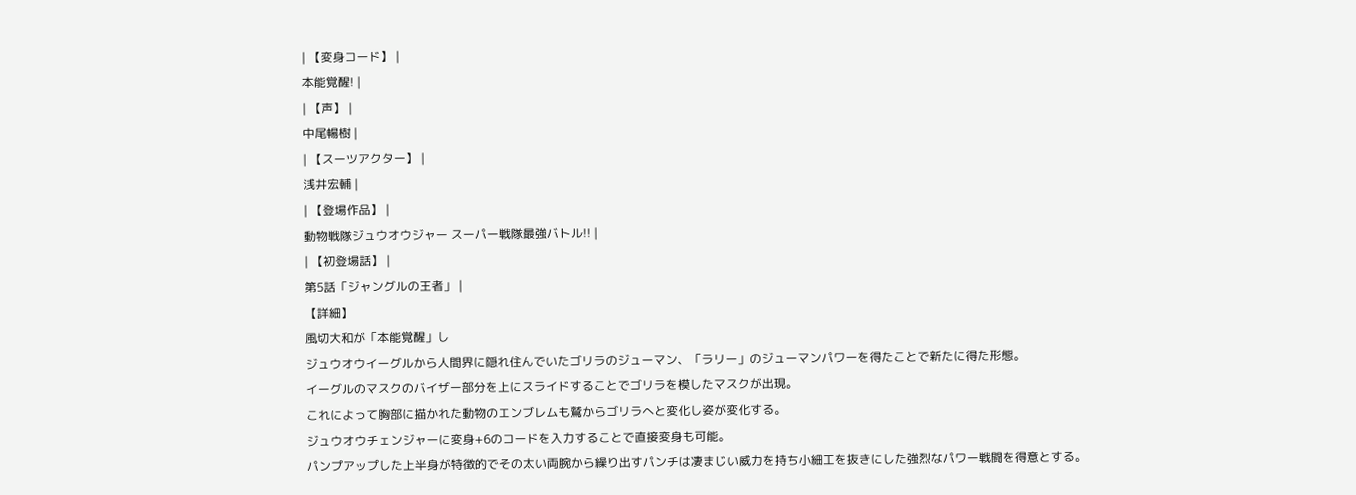| 【変身コード】 |
本能覚醒! |
| 【声】 |
中尾暢樹 |
| 【スーツアクター】 |
浅井宏輔 |
| 【登場作品】 |
動物戦隊ジュウオウジャー スーパー戦隊最強バトル!! |
| 【初登場話】 |
第5話「ジャングルの王者」 |
【詳細】
風切大和が「本能覚醒」し
ジュウオウイーグルから人間界に隠れ住んでいたゴリラのジューマン、「ラリー」のジューマンパワーを得たことで新たに得た形態。
イーグルのマスクのバイザー部分を上にスライドすることでゴリラを模したマスクが出現。
これによって胸部に描かれた動物のエンブレムも鷲からゴリラへと変化し姿が変化する。
ジュウオウチェンジャーに変身+6のコードを入力することで直接変身も可能。
パンプアップした上半身が特徴的でその太い両腕から繰り出すパンチは凄まじい威力を持ち小細工を抜きにした強烈なパワー戦闘を得意とする。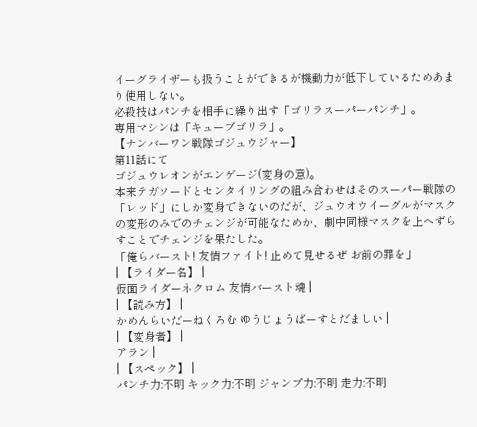イーグライザーも扱うことができるが機動力が低下しているためあまり使用しない。
必殺技はパンチを相手に繰り出す「ゴリラスーパーパンチ」。
専用マシンは「キューブゴリラ」。
【ナンバーワン戦隊ゴジュウジャー】
第11話にて
ゴジュウレオンがエンゲージ(変身の意)。
本来テガソードとセンタイリングの組み合わせはそのスーパー戦隊の「レッド」にしか変身できないのだが、ジュウオウイーグルがマスクの変形のみでのチェンジが可能なためか、劇中同様マスクを上へずらすことでチェンジを果たした。
「俺らバースト! 友情ファイト! 止めて見せるぜ お前の罪を」
| 【ライダー名】 |
仮面ライダーネクロム 友情バースト魂 |
| 【読み方】 |
かめんらいだーねくろむ ゆうじょうばーすとだましい |
| 【変身者】 |
アラン |
| 【スペック】 |
パンチ力:不明 キック力:不明 ジャンプ力:不明 走力:不明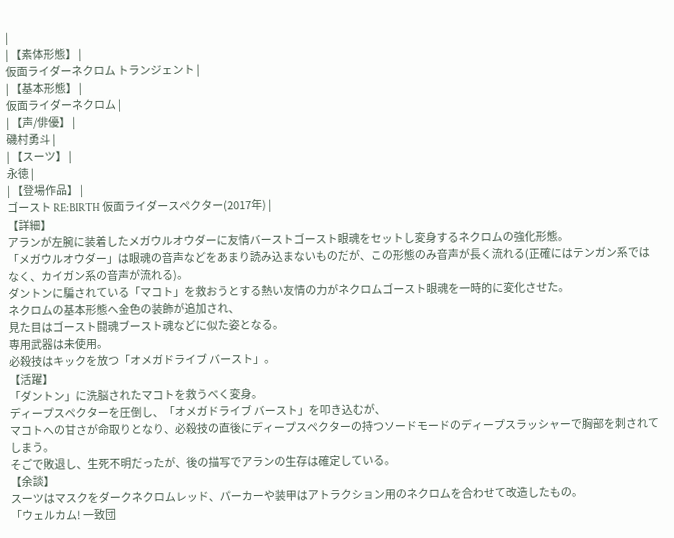|
| 【素体形態】 |
仮面ライダーネクロム トランジェント |
| 【基本形態】 |
仮面ライダーネクロム |
| 【声/俳優】 |
磯村勇斗 |
| 【スーツ】 |
永徳 |
| 【登場作品】 |
ゴースト RE:BIRTH 仮面ライダースペクター(2017年) |
【詳細】
アランが左腕に装着したメガウルオウダーに友情バーストゴースト眼魂をセットし変身するネクロムの強化形態。
「メガウルオウダー」は眼魂の音声などをあまり読み込まないものだが、この形態のみ音声が長く流れる(正確にはテンガン系ではなく、カイガン系の音声が流れる)。
ダントンに騙されている「マコト」を救おうとする熱い友情の力がネクロムゴースト眼魂を一時的に変化させた。
ネクロムの基本形態へ金色の装飾が追加され、
見た目はゴースト闘魂ブースト魂などに似た姿となる。
専用武器は未使用。
必殺技はキックを放つ「オメガドライブ バースト」。
【活躍】
「ダントン」に洗脳されたマコトを救うべく変身。
ディープスペクターを圧倒し、「オメガドライブ バースト」を叩き込むが、
マコトへの甘さが命取りとなり、必殺技の直後にディープスペクターの持つソードモードのディープスラッシャーで胸部を刺されてしまう。
そごで敗退し、生死不明だったが、後の描写でアランの生存は確定している。
【余談】
スーツはマスクをダークネクロムレッド、パーカーや装甲はアトラクション用のネクロムを合わせて改造したもの。
「ウェルカム! 一致団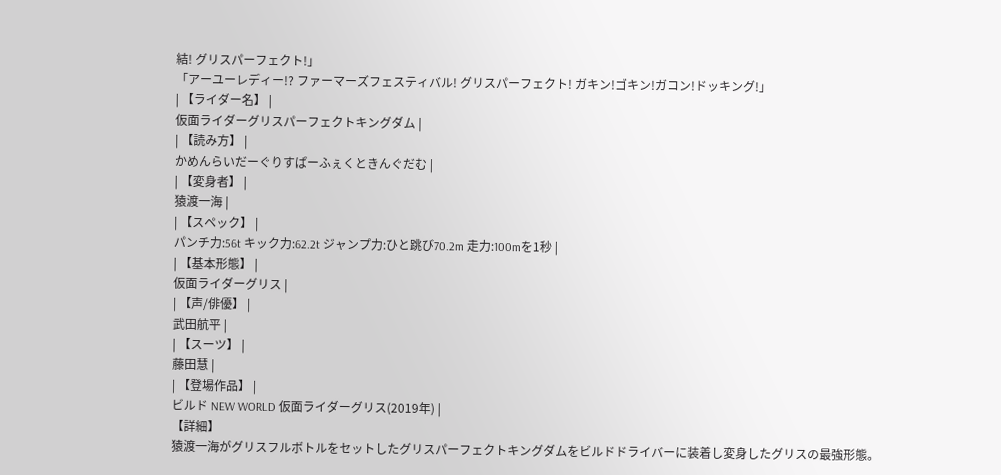結! グリスパーフェクト!」
「アーユーレディー!? ファーマーズフェスティバル! グリスパーフェクト! ガキン!ゴキン!ガコン!ドッキング!」
| 【ライダー名】 |
仮面ライダーグリスパーフェクトキングダム |
| 【読み方】 |
かめんらいだーぐりすぱーふぇくときんぐだむ |
| 【変身者】 |
猿渡一海 |
| 【スペック】 |
パンチ力:56t キック力:62.2t ジャンプ力:ひと跳び70.2m 走力:100mを1秒 |
| 【基本形態】 |
仮面ライダーグリス |
| 【声/俳優】 |
武田航平 |
| 【スーツ】 |
藤田慧 |
| 【登場作品】 |
ビルド NEW WORLD 仮面ライダーグリス(2019年) |
【詳細】
猿渡一海がグリスフルボトルをセットしたグリスパーフェクトキングダムをビルドドライバーに装着し変身したグリスの最強形態。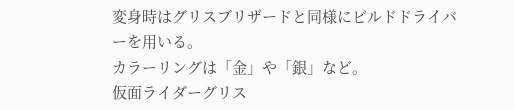変身時はグリスブリザードと同様にビルドドライバーを用いる。
カラーリングは「金」や「銀」など。
仮面ライダーグリス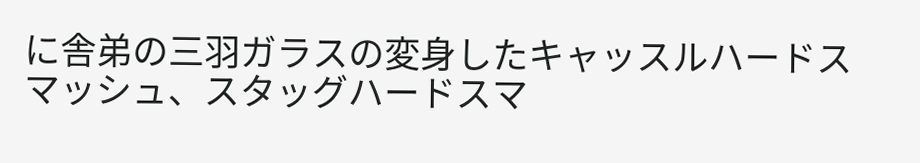に舎弟の三羽ガラスの変身したキャッスルハードスマッシュ、スタッグハードスマ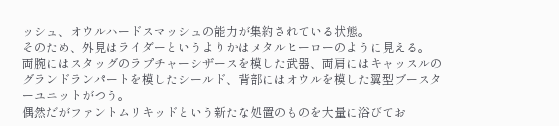ッシュ、オウルハードスマッシュの能力が集約されている状態。
そのため、外見はライダーというよりかはメタルヒーローのように見える。
両腕にはスタッグのラプチャーシザースを模した武器、両肩にはキャッスルのグランドランパートを模したシールド、背部にはオウルを模した翼型ブースターユニットがつう。
偶然だがファントムリキッドという新たな処置のものを大量に浴びてお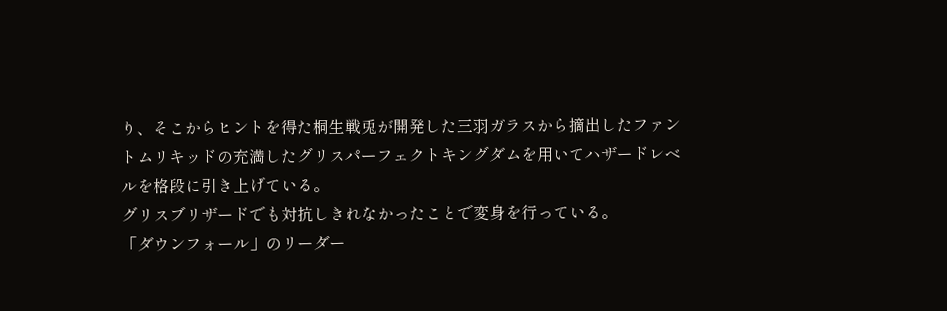り、そこからヒントを得た桐生戦兎が開発した三羽ガラスから摘出したファントムリキッドの充満したグリスパーフェクトキングダムを用いてハザードレベルを格段に引き上げている。
グリスブリザードでも対抗しきれなかったことで変身を行っている。
「ダウンフォール」のリーダー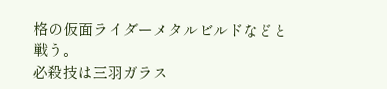格の仮面ライダーメタルビルドなどと戦う。
必殺技は三羽ガラス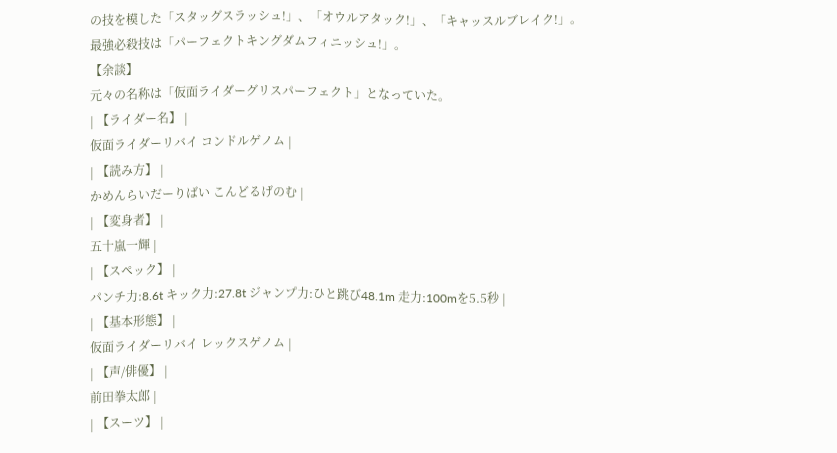の技を模した「スタッグスラッシュ!」、「オウルアタック!」、「キャッスルブレイク!」。
最強必殺技は「パーフェクトキングダムフィニッシュ!」。
【余談】
元々の名称は「仮面ライダーグリスパーフェクト」となっていた。
| 【ライダー名】 |
仮面ライダーリバイ コンドルゲノム |
| 【読み方】 |
かめんらいだーりばい こんどるげのむ |
| 【変身者】 |
五十嵐一輝 |
| 【スペック】 |
パンチ力:8.6t キック力:27.8t ジャンプ力:ひと跳び48.1m 走力:100mを5.5秒 |
| 【基本形態】 |
仮面ライダーリバイ レックスゲノム |
| 【声/俳優】 |
前田拳太郎 |
| 【スーツ】 |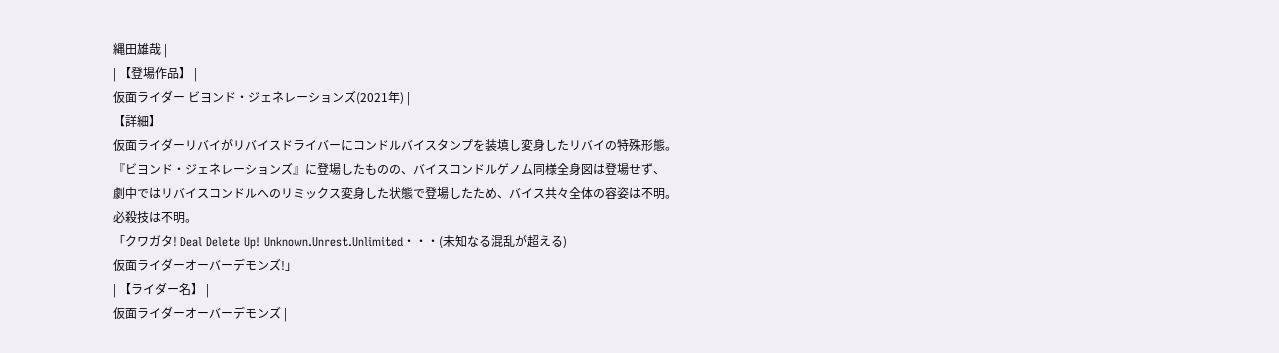縄田雄哉 |
| 【登場作品】 |
仮面ライダー ビヨンド・ジェネレーションズ(2021年) |
【詳細】
仮面ライダーリバイがリバイスドライバーにコンドルバイスタンプを装填し変身したリバイの特殊形態。
『ビヨンド・ジェネレーションズ』に登場したものの、バイスコンドルゲノム同様全身図は登場せず、
劇中ではリバイスコンドルへのリミックス変身した状態で登場したため、バイス共々全体の容姿は不明。
必殺技は不明。
「クワガタ! Deal Delete Up! Unknown.Unrest.Unlimited・・・(未知なる混乱が超える)
仮面ライダーオーバーデモンズ!」
| 【ライダー名】 |
仮面ライダーオーバーデモンズ |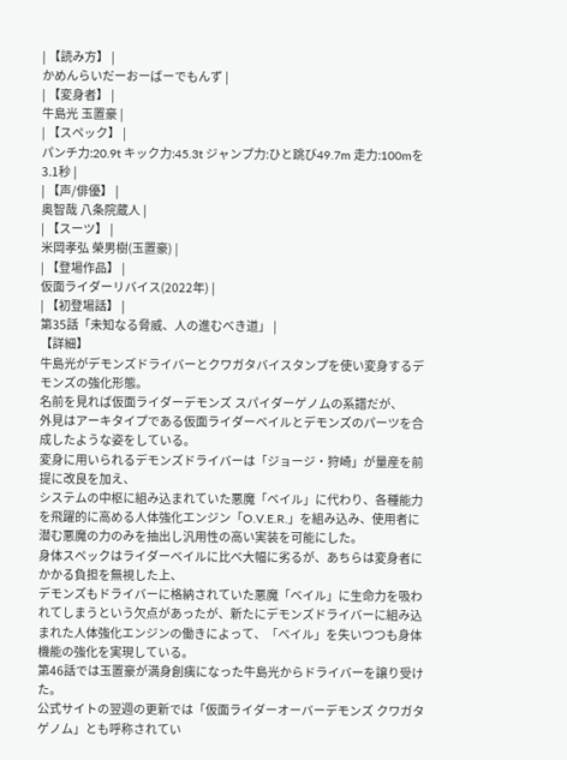| 【読み方】 |
かめんらいだーおーばーでもんず |
| 【変身者】 |
牛島光 玉置豪 |
| 【スペック】 |
パンチ力:20.9t キック力:45.3t ジャンプ力:ひと跳び49.7m 走力:100mを3.1秒 |
| 【声/俳優】 |
奥智哉 八条院蔵人 |
| 【スーツ】 |
米岡孝弘 榮男樹(玉置豪) |
| 【登場作品】 |
仮面ライダーリバイス(2022年) |
| 【初登場話】 |
第35話「未知なる脅威、人の進むべき道」 |
【詳細】
牛島光がデモンズドライバーとクワガタバイスタンプを使い変身するデモンズの強化形態。
名前を見れば仮面ライダーデモンズ スパイダーゲノムの系譜だが、
外見はアーキタイプである仮面ライダーベイルとデモンズのパーツを合成したような姿をしている。
変身に用いられるデモンズドライバーは「ジョージ・狩崎」が量産を前提に改良を加え、
システムの中枢に組み込まれていた悪魔「ベイル」に代わり、各種能力を飛躍的に高める人体強化エンジン「O.V.E.R.」を組み込み、使用者に潜む悪魔の力のみを抽出し汎用性の高い実装を可能にした。
身体スペックはライダーベイルに比べ大幅に劣るが、あちらは変身者にかかる負担を無視した上、
デモンズもドライバーに格納されていた悪魔「ベイル」に生命力を吸われてしまうという欠点があったが、新たにデモンズドライバーに組み込まれた人体強化エンジンの働きによって、「ベイル」を失いつつも身体機能の強化を実現している。
第46話では玉置豪が満身創痍になった牛島光からドライバーを譲り受けた。
公式サイトの翌週の更新では「仮面ライダーオーバーデモンズ クワガタゲノム」とも呼称されてい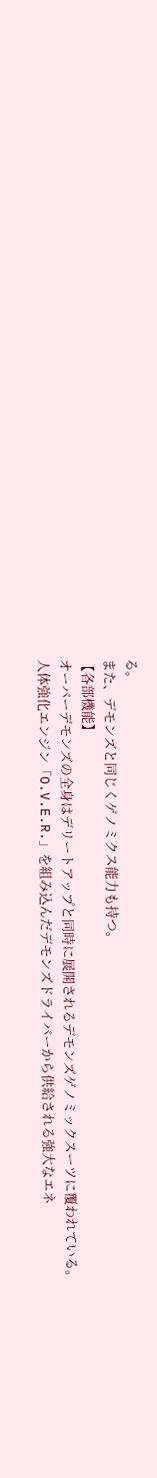る。
また、デモンズと同じくゲノミクス能力も持つ。
【各部機能】
オーバーデモンズの全身はデリートアップと同時に展開されるデモンズゲノミックスーツに覆われている。
人体強化エンジン「O.V.E.R.」を組み込んだデモンズドライバーから供給される強大なエネ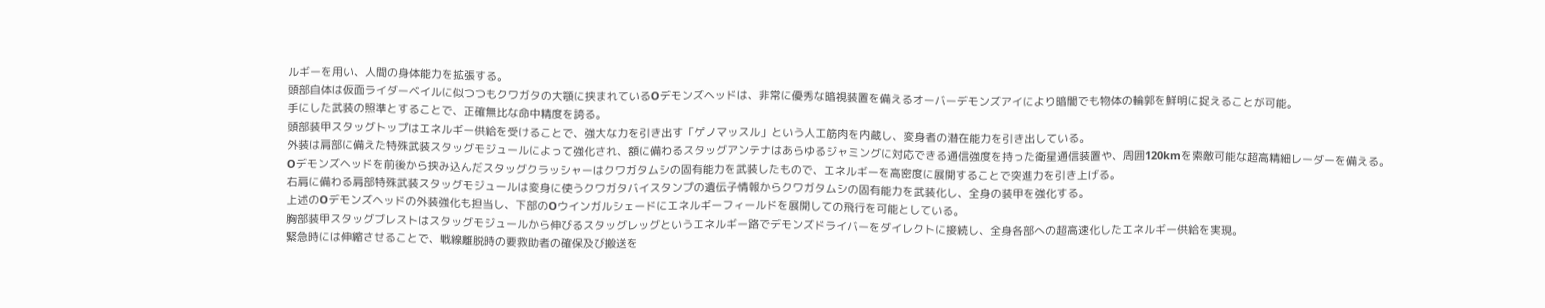ルギーを用い、人間の身体能力を拡張する。
頭部自体は仮面ライダーベイルに似つつもクワガタの大顎に挟まれているOデモンズヘッドは、非常に優秀な暗視装置を備えるオーバーデモンズアイにより暗闇でも物体の輪郭を鮮明に捉えることが可能。
手にした武装の照準とすることで、正確無比な命中精度を誇る。
頭部装甲スタッグトップはエネルギー供給を受けることで、強大な力を引き出す「ゲノマッスル」という人工筋肉を内蔵し、変身者の潜在能力を引き出している。
外装は肩部に備えた特殊武装スタッグモジュールによって強化され、額に備わるスタッグアンテナはあらゆるジャミングに対応できる通信強度を持った衛星通信装置や、周囲120kmを索敵可能な超高精細レーダーを備える。
Oデモンズヘッドを前後から挟み込んだスタッグクラッシャーはクワガタムシの固有能力を武装したもので、エネルギーを高密度に展開することで突進力を引き上げる。
右肩に備わる肩部特殊武装スタッグモジュールは変身に使うクワガタバイスタンプの遺伝子情報からクワガタムシの固有能力を武装化し、全身の装甲を強化する。
上述のOデモンズヘッドの外装強化も担当し、下部のOウインガルシェードにエネルギーフィールドを展開しての飛行を可能としている。
胸部装甲スタッグブレストはスタッグモジュールから伸びるスタッグレッグというエネルギー路でデモンズドライバーをダイレクトに接続し、全身各部への超高速化したエネルギー供給を実現。
緊急時には伸縮させることで、戦線離脱時の要救助者の確保及び搬送を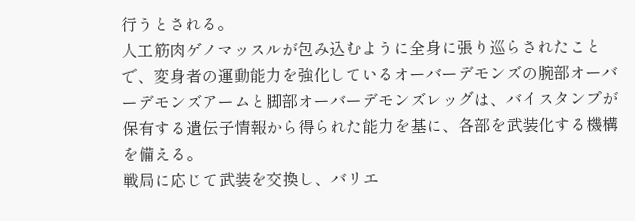行うとされる。
人工筋肉ゲノマッスルが包み込むように全身に張り巡らされたことで、変身者の運動能力を強化しているオーバーデモンズの腕部オーバーデモンズアームと脚部オーバーデモンズレッグは、バイスタンプが保有する遺伝子情報から得られた能力を基に、各部を武装化する機構を備える。
戦局に応じて武装を交換し、バリエ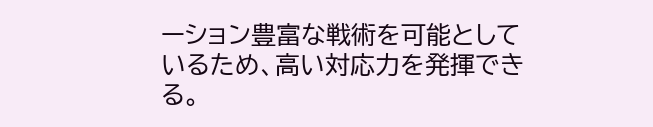ーション豊富な戦術を可能としているため、高い対応力を発揮できる。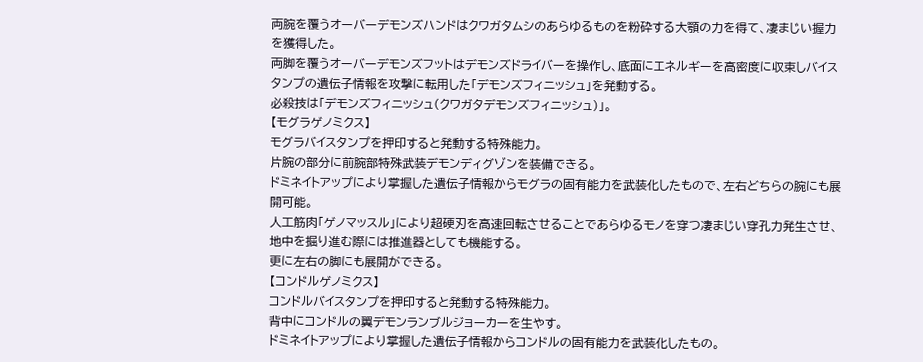両腕を覆うオーバーデモンズハンドはクワガタムシのあらゆるものを粉砕する大顎の力を得て、凄まじい握力を獲得した。
両脚を覆うオーバーデモンズフットはデモンズドライバーを操作し、底面にエネルギーを高密度に収束しバイスタンプの遺伝子情報を攻撃に転用した「デモンズフィニッシュ」を発動する。
必殺技は「デモンズフィニッシュ(クワガタデモンズフィニッシュ)」。
【モグラゲノミクス】
モグラバイスタンプを押印すると発動する特殊能力。
片腕の部分に前腕部特殊武装デモンディグゾンを装備できる。
ドミネイトアップにより掌握した遺伝子情報からモグラの固有能力を武装化したもので、左右どちらの腕にも展開可能。
人工筋肉「ゲノマッスル」により超硬刃を高速回転させることであらゆるモノを穿つ凄まじい穿孔力発生させ、地中を掘り進む際には推進器としても機能する。
更に左右の脚にも展開ができる。
【コンドルゲノミクス】
コンドルバイスタンプを押印すると発動する特殊能力。
背中にコンドルの翼デモンランブルジョーカーを生やす。
ドミネイトアップにより掌握した遺伝子情報からコンドルの固有能力を武装化したもの。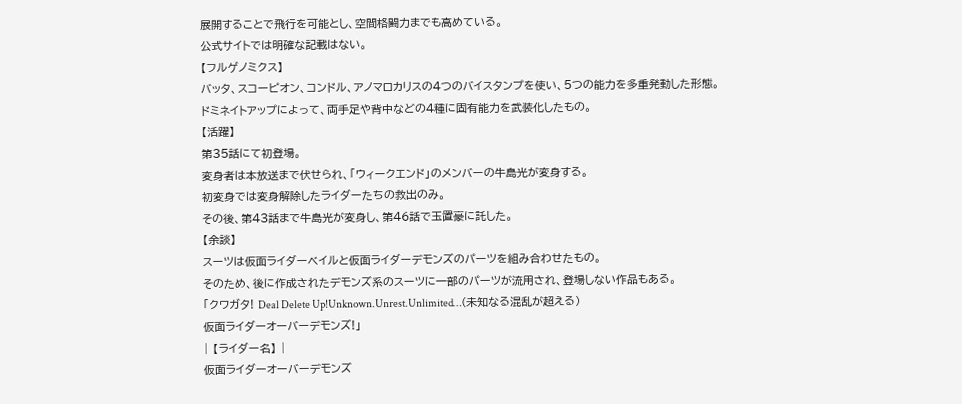展開することで飛行を可能とし、空間格闘力までも高めている。
公式サイトでは明確な記載はない。
【フルゲノミクス】
バッタ、スコーピオン、コンドル、アノマロカリスの4つのバイスタンプを使い、5つの能力を多重発動した形態。
ドミネイトアップによって、両手足や背中などの4種に固有能力を武装化したもの。
【活躍】
第35話にて初登場。
変身者は本放送まで伏せられ、「ウィークエンド」のメンバーの牛島光が変身する。
初変身では変身解除したライダーたちの救出のみ。
その後、第43話まで牛島光が変身し、第46話で玉置豪に託した。
【余談】
スーツは仮面ライダーベイルと仮面ライダーデモンズのパーツを組み合わせたもの。
そのため、後に作成されたデモンズ系のスーツに一部のパーツが流用され、登場しない作品もある。
「クワガタ! Deal Delete Up!Unknown.Unrest.Unlimited…(未知なる混乱が超える)
仮面ライダーオーバーデモンズ!」
| 【ライダー名】 |
仮面ライダーオーバーデモンズ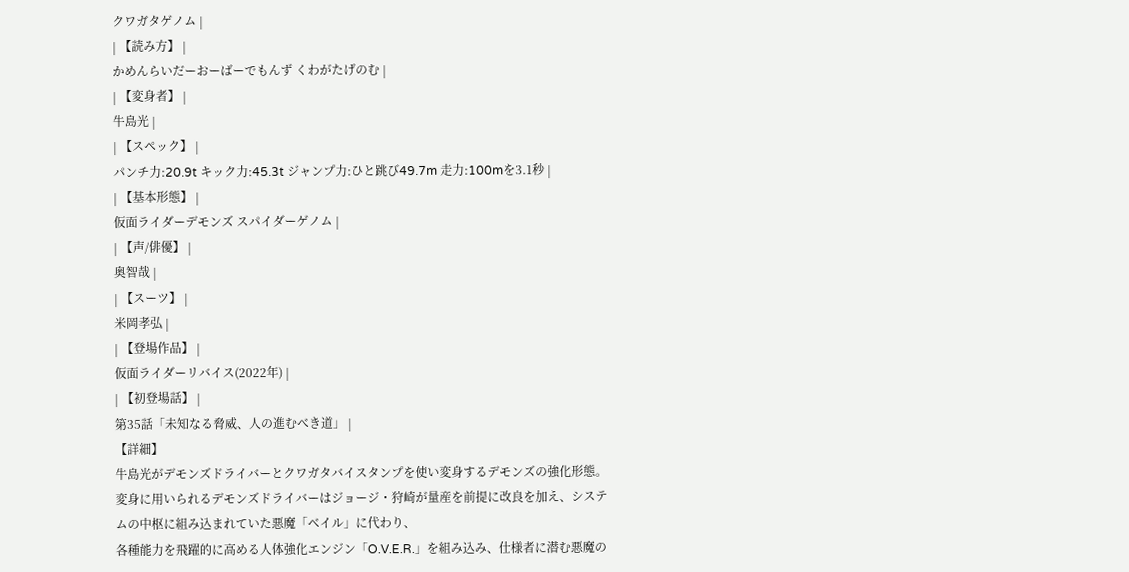クワガタゲノム |
| 【読み方】 |
かめんらいだーおーばーでもんず くわがたげのむ |
| 【変身者】 |
牛島光 |
| 【スペック】 |
パンチ力:20.9t キック力:45.3t ジャンプ力:ひと跳び49.7m 走力:100mを3.1秒 |
| 【基本形態】 |
仮面ライダーデモンズ スパイダーゲノム |
| 【声/俳優】 |
奥智哉 |
| 【スーツ】 |
米岡孝弘 |
| 【登場作品】 |
仮面ライダーリバイス(2022年) |
| 【初登場話】 |
第35話「未知なる脅威、人の進むべき道」 |
【詳細】
牛島光がデモンズドライバーとクワガタバイスタンプを使い変身するデモンズの強化形態。
変身に用いられるデモンズドライバーはジョージ・狩崎が量産を前提に改良を加え、システムの中枢に組み込まれていた悪魔「ベイル」に代わり、
各種能力を飛躍的に高める人体強化エンジン「O.V.E.R.」を組み込み、仕様者に潜む悪魔の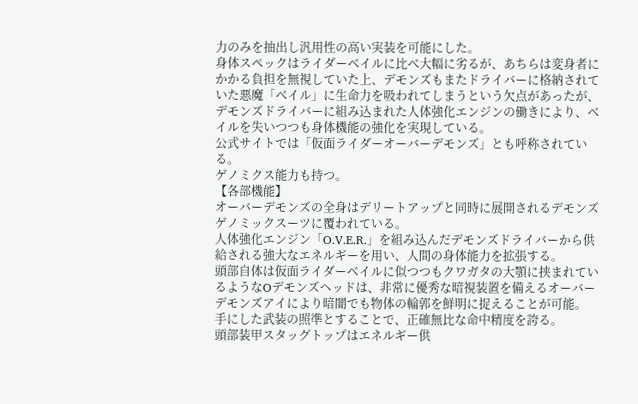力のみを抽出し汎用性の高い実装を可能にした。
身体スペックはライダーベイルに比べ大幅に劣るが、あちらは変身者にかかる負担を無視していた上、デモンズもまたドライバーに格納されていた悪魔「ベイル」に生命力を吸われてしまうという欠点があったが、デモンズドライバーに組み込まれた人体強化エンジンの働きにより、ベイルを失いつつも身体機能の強化を実現している。
公式サイトでは「仮面ライダーオーバーデモンズ」とも呼称されている。
ゲノミクス能力も持つ。
【各部機能】
オーバーデモンズの全身はデリートアップと同時に展開されるデモンズゲノミックスーツに覆われている。
人体強化エンジン「O.V.E.R.」を組み込んだデモンズドライバーから供給される強大なエネルギーを用い、人間の身体能力を拡張する。
頭部自体は仮面ライダーベイルに似つつもクワガタの大顎に挟まれているようなOデモンズヘッドは、非常に優秀な暗視装置を備えるオーバーデモンズアイにより暗闇でも物体の輪郭を鮮明に捉えることが可能。
手にした武装の照準とすることで、正確無比な命中精度を誇る。
頭部装甲スタッグトップはエネルギー供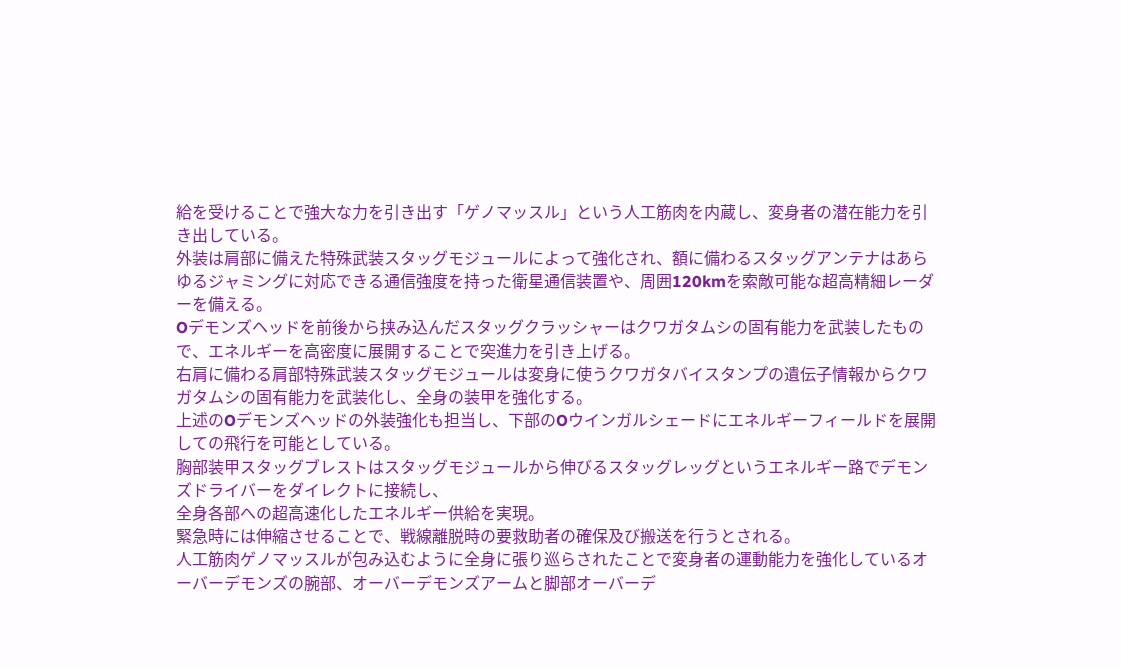給を受けることで強大な力を引き出す「ゲノマッスル」という人工筋肉を内蔵し、変身者の潜在能力を引き出している。
外装は肩部に備えた特殊武装スタッグモジュールによって強化され、額に備わるスタッグアンテナはあらゆるジャミングに対応できる通信強度を持った衛星通信装置や、周囲120kmを索敵可能な超高精細レーダーを備える。
Oデモンズヘッドを前後から挟み込んだスタッグクラッシャーはクワガタムシの固有能力を武装したもので、エネルギーを高密度に展開することで突進力を引き上げる。
右肩に備わる肩部特殊武装スタッグモジュールは変身に使うクワガタバイスタンプの遺伝子情報からクワガタムシの固有能力を武装化し、全身の装甲を強化する。
上述のOデモンズヘッドの外装強化も担当し、下部のOウインガルシェードにエネルギーフィールドを展開しての飛行を可能としている。
胸部装甲スタッグブレストはスタッグモジュールから伸びるスタッグレッグというエネルギー路でデモンズドライバーをダイレクトに接続し、
全身各部への超高速化したエネルギー供給を実現。
緊急時には伸縮させることで、戦線離脱時の要救助者の確保及び搬送を行うとされる。
人工筋肉ゲノマッスルが包み込むように全身に張り巡らされたことで変身者の運動能力を強化しているオーバーデモンズの腕部、オーバーデモンズアームと脚部オーバーデ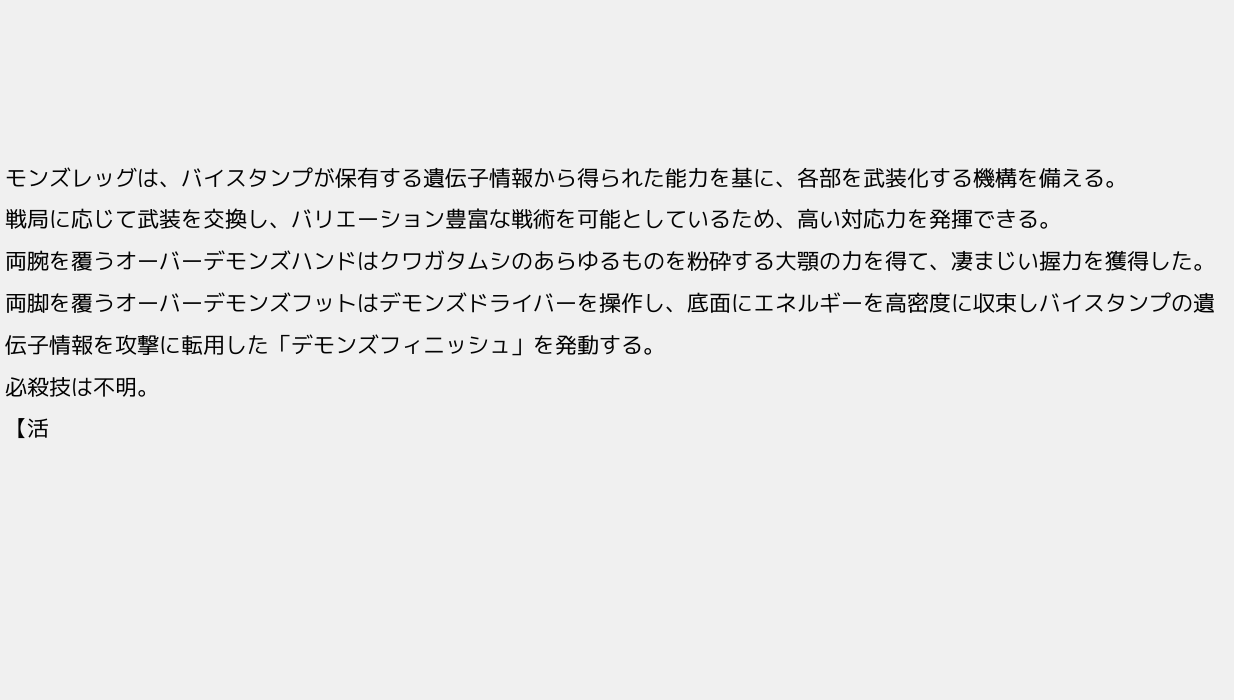モンズレッグは、バイスタンプが保有する遺伝子情報から得られた能力を基に、各部を武装化する機構を備える。
戦局に応じて武装を交換し、バリエーション豊富な戦術を可能としているため、高い対応力を発揮できる。
両腕を覆うオーバーデモンズハンドはクワガタムシのあらゆるものを粉砕する大顎の力を得て、凄まじい握力を獲得した。
両脚を覆うオーバーデモンズフットはデモンズドライバーを操作し、底面にエネルギーを高密度に収束しバイスタンプの遺伝子情報を攻撃に転用した「デモンズフィニッシュ」を発動する。
必殺技は不明。
【活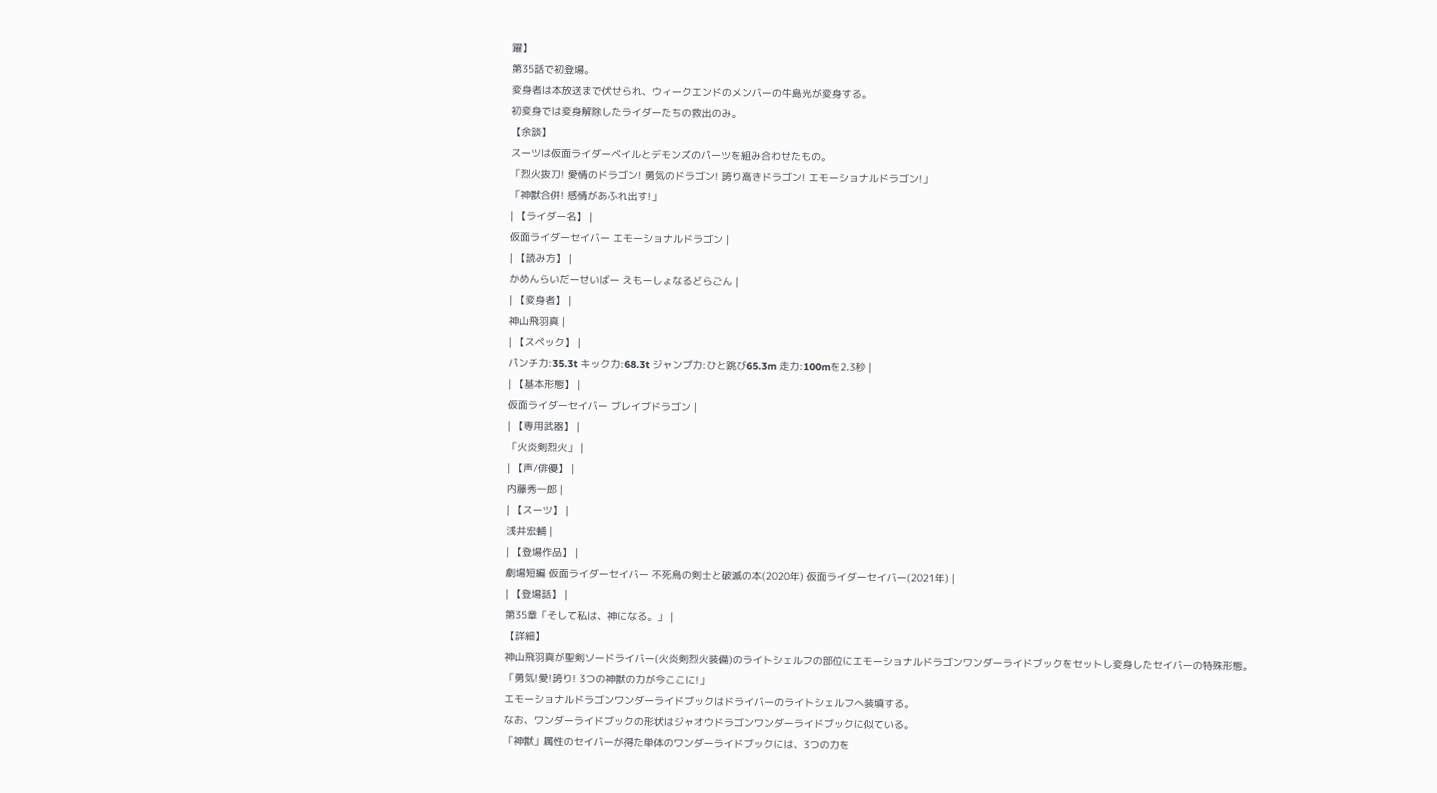躍】
第35話で初登場。
変身者は本放送まで伏せられ、ウィークエンドのメンバーの牛島光が変身する。
初変身では変身解除したライダーたちの救出のみ。
【余談】
スーツは仮面ライダーベイルとデモンズのパーツを組み合わせたもの。
「烈火抜刀! 愛情のドラゴン! 勇気のドラゴン! 誇り高きドラゴン! エモーショナルドラゴン!」
「神獣合併! 感情があふれ出す!」
| 【ライダー名】 |
仮面ライダーセイバー エモーショナルドラゴン |
| 【読み方】 |
かめんらいだーせいばー えもーしょなるどらごん |
| 【変身者】 |
神山飛羽真 |
| 【スペック】 |
パンチ力:35.3t キック力:68.3t ジャンプ力:ひと跳び65.3m 走力:100mを2.3秒 |
| 【基本形態】 |
仮面ライダーセイバー ブレイブドラゴン |
| 【専用武器】 |
「火炎剣烈火」 |
| 【声/俳優】 |
内藤秀一郎 |
| 【スーツ】 |
浅井宏輔 |
| 【登場作品】 |
劇場短編 仮面ライダーセイバー 不死鳥の剣士と破滅の本(2020年) 仮面ライダーセイバー(2021年) |
| 【登場話】 |
第35章「そして私は、神になる。」 |
【詳細】
神山飛羽真が聖剣ソードライバー(火炎剣烈火装備)のライトシェルフの部位にエモーショナルドラゴンワンダーライドブックをセットし変身したセイバーの特殊形態。
「勇気!愛!誇り! 3つの神獣の力が今ここに!」
エモーショナルドラゴンワンダーライドブックはドライバーのライトシェルフへ装填する。
なお、ワンダーライドブックの形状はジャオウドラゴンワンダーライドブックに似ている。
「神獣」属性のセイバーが得た単体のワンダーライドブックには、3つの力を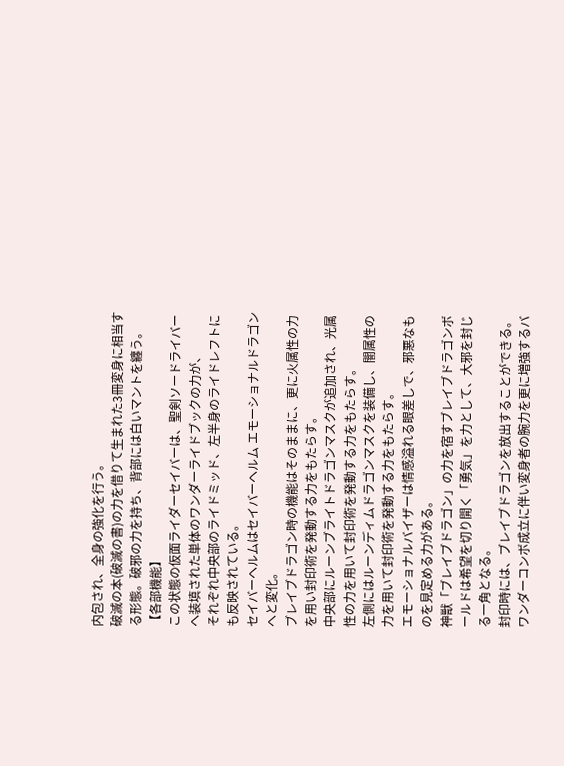内包され、全身の強化を行う。
破滅の本(破滅の書)の力を借りて生まれた3冊変身に相当する形態。破邪の力を持ち、背部には白いマントを纏う。
【各部機能】
この状態の仮面ライダーセイバーは、聖剣ソードライバーへ装填された単体のワンダーライドブックの力が、
それぞれ中央部のライドミッド、左半身のライドレフトにも反映されている。
セイバーヘルムはセイバーヘルム エモーショナルドラゴンへと変化。
ブレイブドラゴン時の機能はそのままに、更に火属性の力を用い封印術を発動する力をもたらす。
中央部にルーンブライトドラゴンマスクが追加され、光属性の力を用いて封印術を発動する力をもたらす。
左側にはルーンディムドラゴンマスクを装備し、闇属性の力を用いて封印術を発動する力をもたらす。
エモーショナルバイザーは情感溢れる眼差しで、邪悪なものを見定める力がある。
神獣「ブレイブドラゴン」の力を宿すブレイブドラゴンボールドは希望を切り開く「勇気」を力として、大邪を封じる一角となる。
封印時には、ブレイブドラゴンを放出することができる。
ワンダーコンボ成立に伴い変身者の腕力を更に増強するバ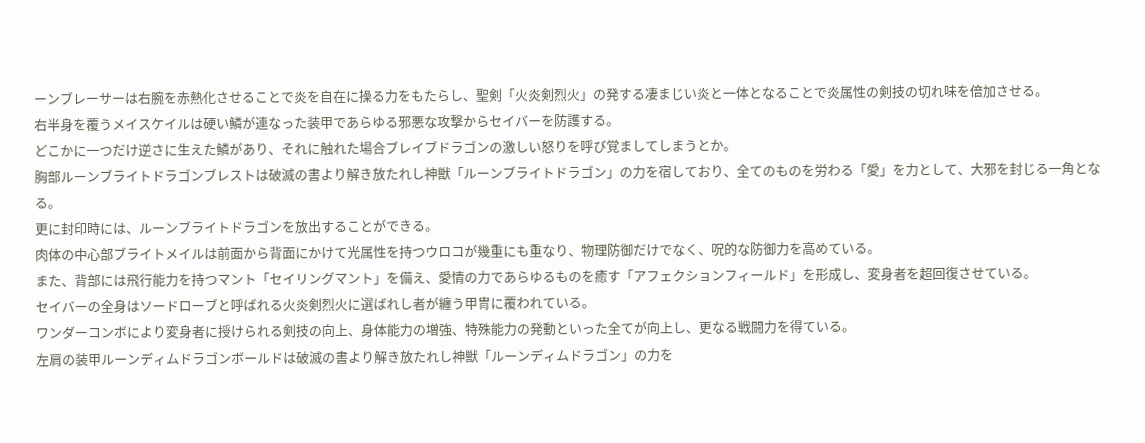ーンブレーサーは右腕を赤熱化させることで炎を自在に操る力をもたらし、聖剣「火炎剣烈火」の発する凄まじい炎と一体となることで炎属性の剣技の切れ味を倍加させる。
右半身を覆うメイスケイルは硬い鱗が連なった装甲であらゆる邪悪な攻撃からセイバーを防護する。
どこかに一つだけ逆さに生えた鱗があり、それに触れた場合ブレイブドラゴンの激しい怒りを呼び覚ましてしまうとか。
胸部ルーンブライトドラゴンブレストは破滅の書より解き放たれし神獣「ルーンブライトドラゴン」の力を宿しており、全てのものを労わる「愛」を力として、大邪を封じる一角となる。
更に封印時には、ルーンブライトドラゴンを放出することができる。
肉体の中心部ブライトメイルは前面から背面にかけて光属性を持つウロコが幾重にも重なり、物理防御だけでなく、呪的な防御力を高めている。
また、背部には飛行能力を持つマント「セイリングマント」を備え、愛情の力であらゆるものを癒す「アフェクションフィールド」を形成し、変身者を超回復させている。
セイバーの全身はソードローブと呼ばれる火炎剣烈火に選ばれし者が纏う甲冑に覆われている。
ワンダーコンボにより変身者に授けられる剣技の向上、身体能力の増強、特殊能力の発動といった全てが向上し、更なる戦闘力を得ている。
左肩の装甲ルーンディムドラゴンボールドは破滅の書より解き放たれし神獣「ルーンディムドラゴン」の力を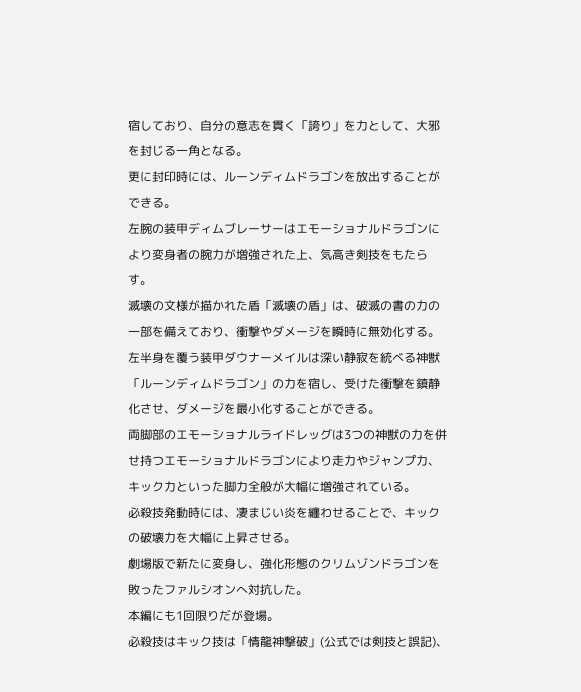宿しており、自分の意志を貫く「誇り」を力として、大邪を封じる一角となる。
更に封印時には、ルーンディムドラゴンを放出することができる。
左腕の装甲ディムブレーサーはエモーショナルドラゴンにより変身者の腕力が増強された上、気高き剣技をもたらす。
滅壊の文様が描かれた盾「滅壊の盾」は、破滅の書の力の一部を備えており、衝撃やダメージを瞬時に無効化する。
左半身を覆う装甲ダウナーメイルは深い静寂を統べる神獣「ルーンディムドラゴン」の力を宿し、受けた衝撃を鎮静化させ、ダメージを最小化することができる。
両脚部のエモーショナルライドレッグは3つの神獣の力を併せ持つエモーショナルドラゴンにより走力やジャンプ力、キック力といった脚力全般が大幅に増強されている。
必殺技発動時には、凄まじい炎を纏わせることで、キックの破壊力を大幅に上昇させる。
劇場版で新たに変身し、強化形態のクリムゾンドラゴンを敗ったファルシオンへ対抗した。
本編にも1回限りだが登場。
必殺技はキック技は「情龍神撃破」(公式では剣技と誤記)、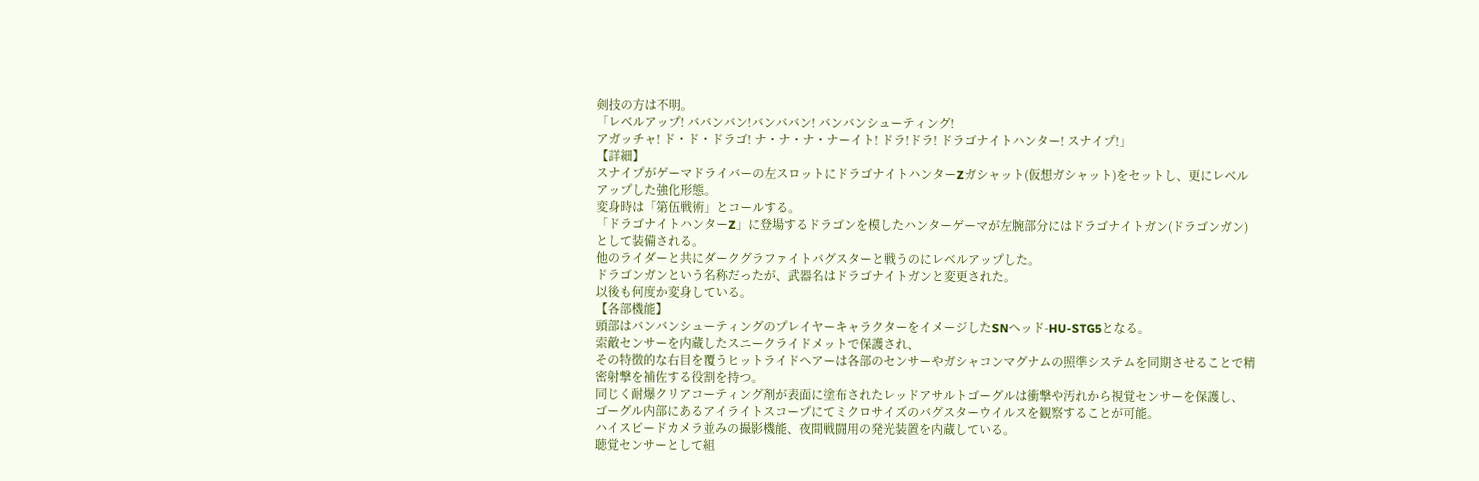剣技の方は不明。
「レベルアップ! ババンバン!バンババン! バンバンシューティング!
アガッチャ! ド・ド・ドラゴ! ナ・ナ・ナ・ナーイト! ドラ!ドラ! ドラゴナイトハンター! スナイプ!」
【詳細】
スナイプがゲーマドライバーの左スロットにドラゴナイトハンターZガシャット(仮想ガシャット)をセットし、更にレベルアップした強化形態。
変身時は「第伍戦術」とコールする。
「ドラゴナイトハンターZ」に登場するドラゴンを模したハンターゲーマが左腕部分にはドラゴナイトガン(ドラゴンガン)として装備される。
他のライダーと共にダークグラファイトバグスターと戦うのにレベルアップした。
ドラゴンガンという名称だったが、武器名はドラゴナイトガンと変更された。
以後も何度か変身している。
【各部機能】
頭部はバンバンシューティングのプレイヤーキャラクターをイメージしたSNヘッド-HU-STG5となる。
索敵センサーを内蔵したスニークライドメットで保護され、
その特徴的な右目を覆うヒットライドヘアーは各部のセンサーやガシャコンマグナムの照準システムを同期させることで精密射撃を補佐する役割を持つ。
同じく耐爆クリアコーティング剤が表面に塗布されたレッドアサルトゴーグルは衝撃や汚れから視覚センサーを保護し、
ゴーグル内部にあるアイライトスコープにてミクロサイズのバグスターウイルスを観察することが可能。
ハイスピードカメラ並みの撮影機能、夜間戦闘用の発光装置を内蔵している。
聴覚センサーとして組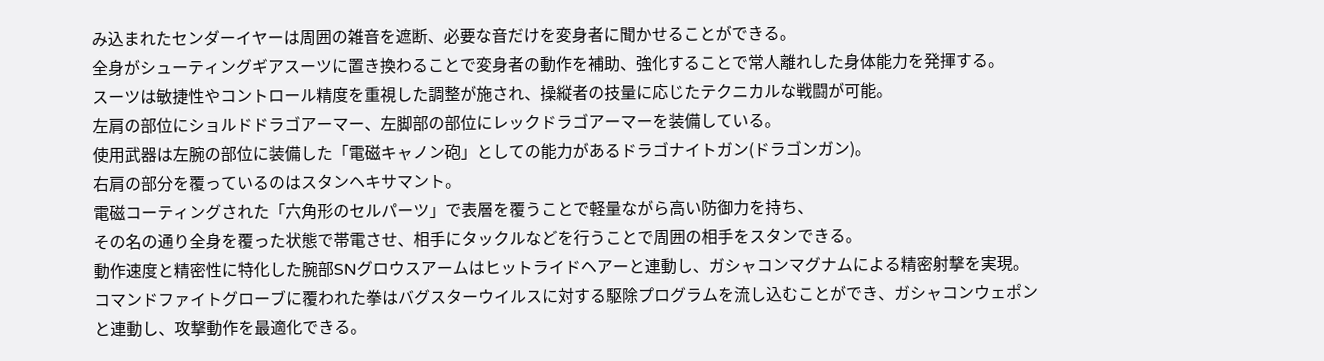み込まれたセンダーイヤーは周囲の雑音を遮断、必要な音だけを変身者に聞かせることができる。
全身がシューティングギアスーツに置き換わることで変身者の動作を補助、強化することで常人離れした身体能力を発揮する。
スーツは敏捷性やコントロール精度を重視した調整が施され、操縦者の技量に応じたテクニカルな戦闘が可能。
左肩の部位にショルドドラゴアーマー、左脚部の部位にレックドラゴアーマーを装備している。
使用武器は左腕の部位に装備した「電磁キャノン砲」としての能力があるドラゴナイトガン(ドラゴンガン)。
右肩の部分を覆っているのはスタンヘキサマント。
電磁コーティングされた「六角形のセルパーツ」で表層を覆うことで軽量ながら高い防御力を持ち、
その名の通り全身を覆った状態で帯電させ、相手にタックルなどを行うことで周囲の相手をスタンできる。
動作速度と精密性に特化した腕部SNグロウスアームはヒットライドヘアーと連動し、ガシャコンマグナムによる精密射撃を実現。
コマンドファイトグローブに覆われた拳はバグスターウイルスに対する駆除プログラムを流し込むことができ、ガシャコンウェポンと連動し、攻撃動作を最適化できる。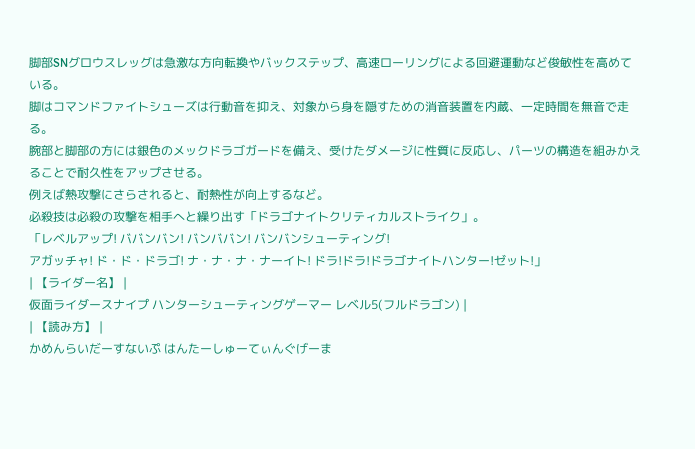脚部SNグロウスレッグは急激な方向転換やバックステップ、高速ローリングによる回避運動など俊敏性を高めている。
脚はコマンドファイトシューズは行動音を抑え、対象から身を隠すための消音装置を内蔵、一定時間を無音で走る。
腕部と脚部の方には銀色のメックドラゴガードを備え、受けたダメージに性質に反応し、パーツの構造を組みかえることで耐久性をアップさせる。
例えば熱攻撃にさらされると、耐熱性が向上するなど。
必殺技は必殺の攻撃を相手へと繰り出す「ドラゴナイトクリティカルストライク」。
「レベルアップ! ババンバン! バンババン! バンバンシューティング!
アガッチャ! ド・ド・ドラゴ! ナ・ナ・ナ・ナーイト! ドラ!ドラ!ドラゴナイトハンター!ゼット!」
| 【ライダー名】 |
仮面ライダースナイプ ハンターシューティングゲーマー レベル5(フルドラゴン) |
| 【読み方】 |
かめんらいだーすないぷ はんたーしゅーてぃんぐげーま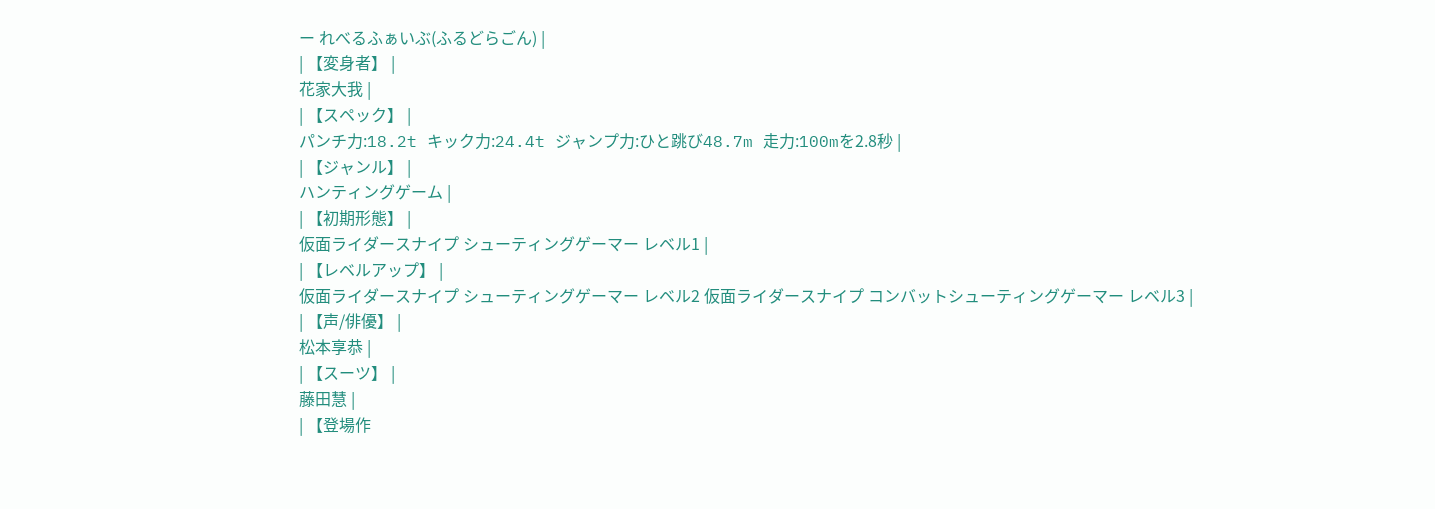ー れべるふぁいぶ(ふるどらごん) |
| 【変身者】 |
花家大我 |
| 【スペック】 |
パンチ力:18.2t キック力:24.4t ジャンプ力:ひと跳び48.7m 走力:100mを2.8秒 |
| 【ジャンル】 |
ハンティングゲーム |
| 【初期形態】 |
仮面ライダースナイプ シューティングゲーマー レベル1 |
| 【レベルアップ】 |
仮面ライダースナイプ シューティングゲーマー レベル2 仮面ライダースナイプ コンバットシューティングゲーマー レベル3 |
| 【声/俳優】 |
松本享恭 |
| 【スーツ】 |
藤田慧 |
| 【登場作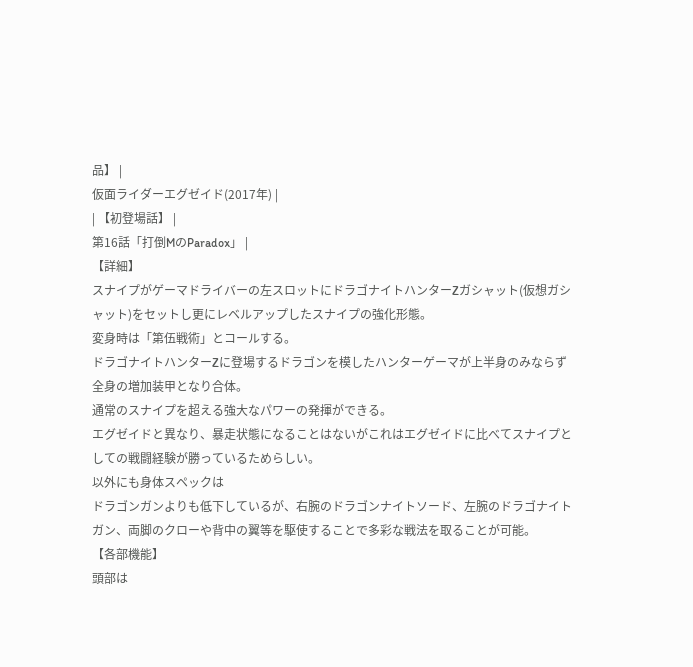品】 |
仮面ライダーエグゼイド(2017年) |
| 【初登場話】 |
第16話「打倒MのParadox」 |
【詳細】
スナイプがゲーマドライバーの左スロットにドラゴナイトハンターZガシャット(仮想ガシャット)をセットし更にレベルアップしたスナイプの強化形態。
変身時は「第伍戦術」とコールする。
ドラゴナイトハンターZに登場するドラゴンを模したハンターゲーマが上半身のみならず全身の増加装甲となり合体。
通常のスナイプを超える強大なパワーの発揮ができる。
エグゼイドと異なり、暴走状態になることはないがこれはエグゼイドに比べてスナイプとしての戦闘経験が勝っているためらしい。
以外にも身体スペックは
ドラゴンガンよりも低下しているが、右腕のドラゴンナイトソード、左腕のドラゴナイトガン、両脚のクローや背中の翼等を駆使することで多彩な戦法を取ることが可能。
【各部機能】
頭部は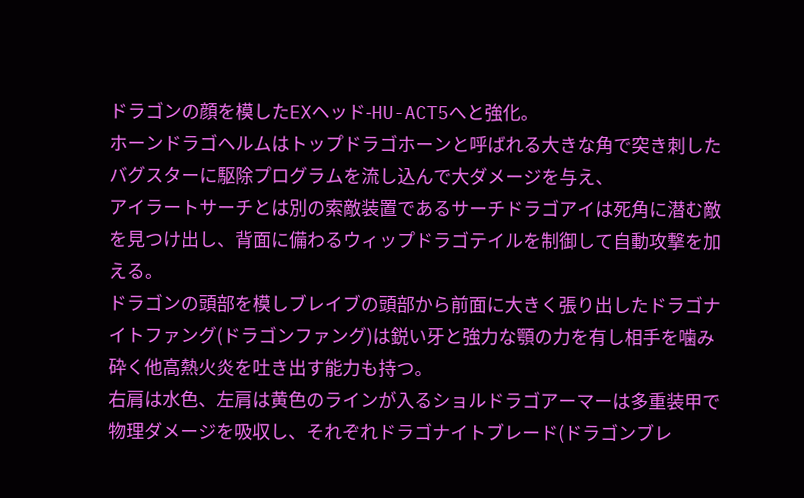ドラゴンの顔を模したEXヘッド-HU-ACT5へと強化。
ホーンドラゴヘルムはトップドラゴホーンと呼ばれる大きな角で突き刺したバグスターに駆除プログラムを流し込んで大ダメージを与え、
アイラートサーチとは別の索敵装置であるサーチドラゴアイは死角に潜む敵を見つけ出し、背面に備わるウィップドラゴテイルを制御して自動攻撃を加える。
ドラゴンの頭部を模しブレイブの頭部から前面に大きく張り出したドラゴナイトファング(ドラゴンファング)は鋭い牙と強力な顎の力を有し相手を噛み砕く他高熱火炎を吐き出す能力も持つ。
右肩は水色、左肩は黄色のラインが入るショルドラゴアーマーは多重装甲で物理ダメージを吸収し、それぞれドラゴナイトブレード(ドラゴンブレ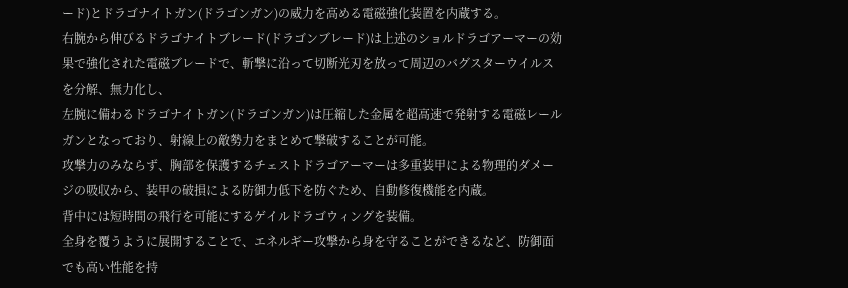ード)とドラゴナイトガン(ドラゴンガン)の威力を高める電磁強化装置を内蔵する。
右腕から伸びるドラゴナイトブレード(ドラゴンブレード)は上述のショルドラゴアーマーの効果で強化された電磁ブレードで、斬撃に沿って切断光刃を放って周辺のバグスターウイルスを分解、無力化し、
左腕に備わるドラゴナイトガン(ドラゴンガン)は圧縮した金属を超高速で発射する電磁レールガンとなっており、射線上の敵勢力をまとめて撃破することが可能。
攻撃力のみならず、胸部を保護するチェストドラゴアーマーは多重装甲による物理的ダメージの吸収から、装甲の破損による防御力低下を防ぐため、自動修復機能を内蔵。
背中には短時間の飛行を可能にするゲイルドラゴウィングを装備。
全身を覆うように展開することで、エネルギー攻撃から身を守ることができるなど、防御面でも高い性能を持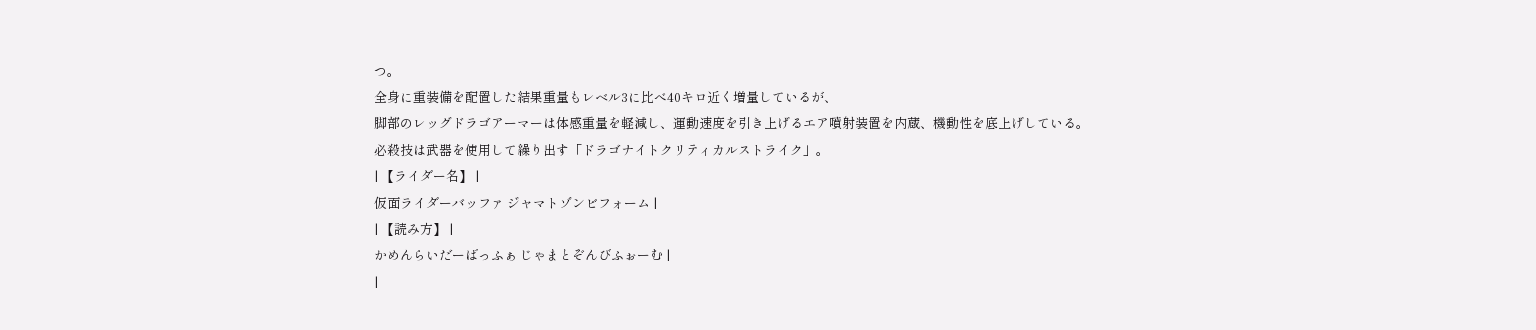つ。
全身に重装備を配置した結果重量もレベル3に比べ40キロ近く増量しているが、
脚部のレッグドラゴアーマーは体感重量を軽減し、運動速度を引き上げるエア噴射装置を内蔵、機動性を底上げしている。
必殺技は武器を使用して繰り出す「ドラゴナイトクリティカルストライク」。
| 【ライダー名】 |
仮面ライダーバッファ ジャマトゾンビフォーム |
| 【読み方】 |
かめんらいだーばっふぁ じゃまとぞんびふぉーむ |
|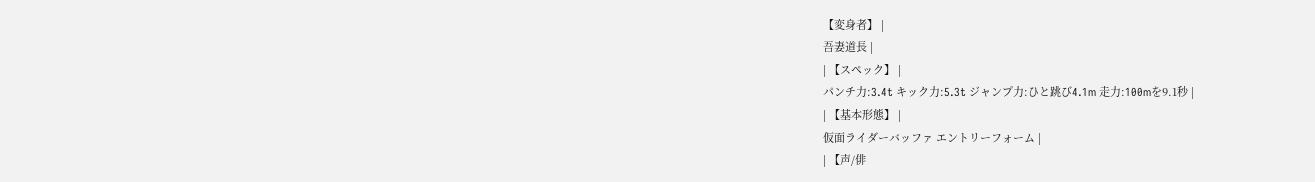【変身者】 |
吾妻道長 |
| 【スペック】 |
パンチ力:3.4t キック力:5.3t ジャンプ力:ひと跳び4.1m 走力:100mを9.1秒 |
| 【基本形態】 |
仮面ライダーバッファ エントリーフォーム |
| 【声/俳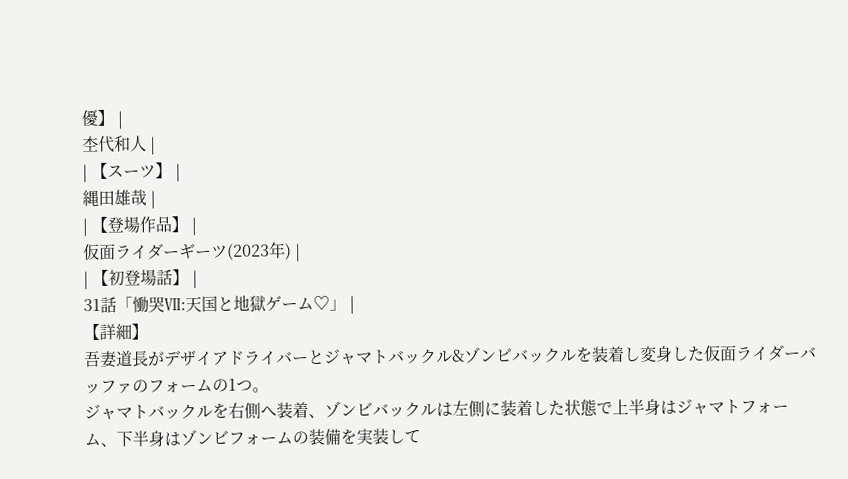優】 |
杢代和人 |
| 【スーツ】 |
縄田雄哉 |
| 【登場作品】 |
仮面ライダーギーツ(2023年) |
| 【初登場話】 |
31話「慟哭Ⅶ:天国と地獄ゲーム♡」 |
【詳細】
吾妻道長がデザイアドライバーとジャマトバックル&ゾンビバックルを装着し変身した仮面ライダーバッファのフォームの1つ。
ジャマトバックルを右側へ装着、ゾンビバックルは左側に装着した状態で上半身はジャマトフォーム、下半身はゾンビフォームの装備を実装して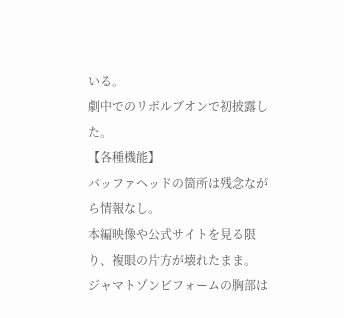いる。
劇中でのリボルブオンで初披露した。
【各種機能】
バッファヘッドの箇所は残念ながら情報なし。
本編映像や公式サイトを見る限り、複眼の片方が壊れたまま。
ジャマトゾンビフォームの胸部は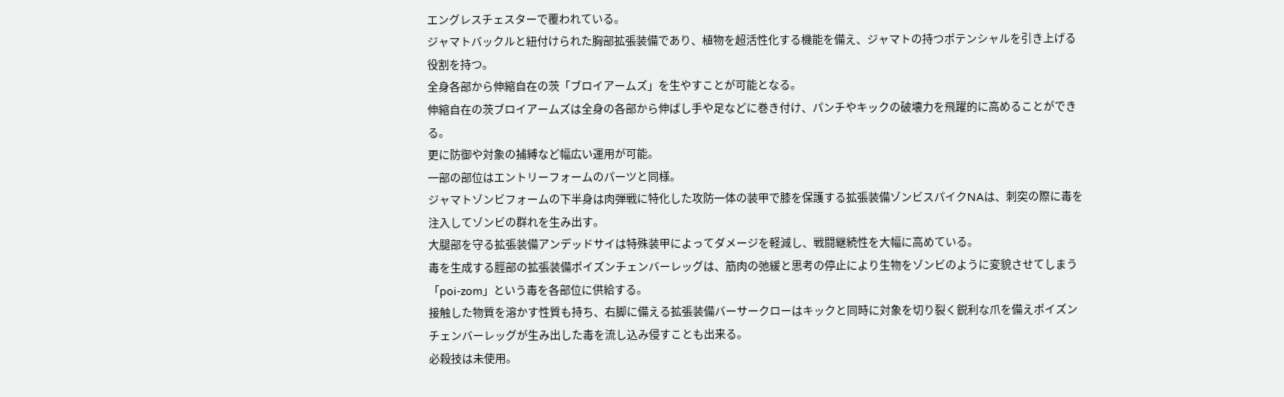エングレスチェスターで覆われている。
ジャマトバックルと紐付けられた胸部拡張装備であり、植物を超活性化する機能を備え、ジャマトの持つポテンシャルを引き上げる役割を持つ。
全身各部から伸縮自在の茨「ブロイアームズ」を生やすことが可能となる。
伸縮自在の茨ブロイアームズは全身の各部から伸ばし手や足などに巻き付け、パンチやキックの破壊力を飛躍的に高めることができる。
更に防御や対象の捕縛など幅広い運用が可能。
一部の部位はエントリーフォームのパーツと同様。
ジャマトゾンビフォームの下半身は肉弾戦に特化した攻防一体の装甲で膝を保護する拡張装備ゾンビスパイクNAは、刺突の際に毒を注入してゾンビの群れを生み出す。
大腿部を守る拡張装備アンデッドサイは特殊装甲によってダメージを軽減し、戦闘継続性を大幅に高めている。
毒を生成する脛部の拡張装備ポイズンチェンバーレッグは、筋肉の弛緩と思考の停止により生物をゾンビのように変貌させてしまう「poi-zom」という毒を各部位に供給する。
接触した物質を溶かす性質も持ち、右脚に備える拡張装備バーサークローはキックと同時に対象を切り裂く鋭利な爪を備えポイズンチェンバーレッグが生み出した毒を流し込み侵すことも出来る。
必殺技は未使用。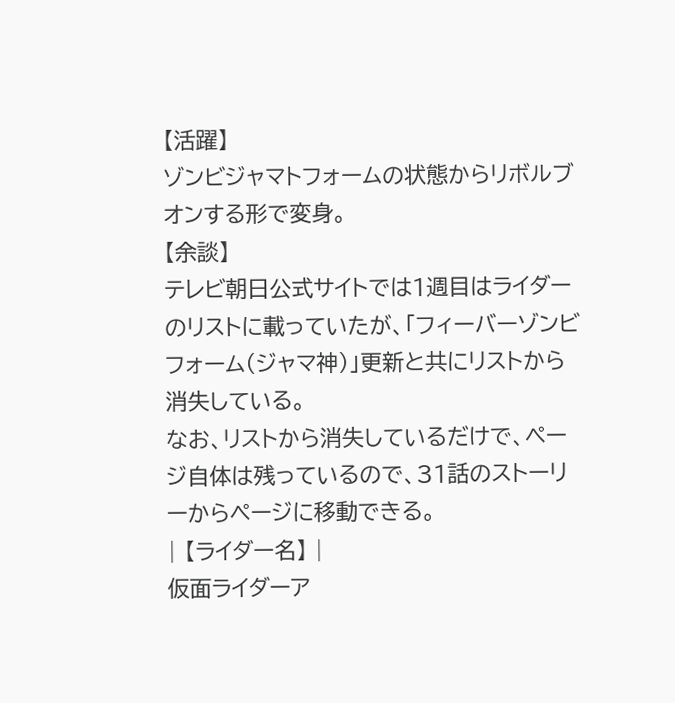【活躍】
ゾンビジャマトフォームの状態からリボルブオンする形で変身。
【余談】
テレビ朝日公式サイトでは1週目はライダーのリストに載っていたが、「フィーバーゾンビフォーム(ジャマ神)」更新と共にリストから消失している。
なお、リストから消失しているだけで、ページ自体は残っているので、31話のストーリーからページに移動できる。
| 【ライダー名】 |
仮面ライダーア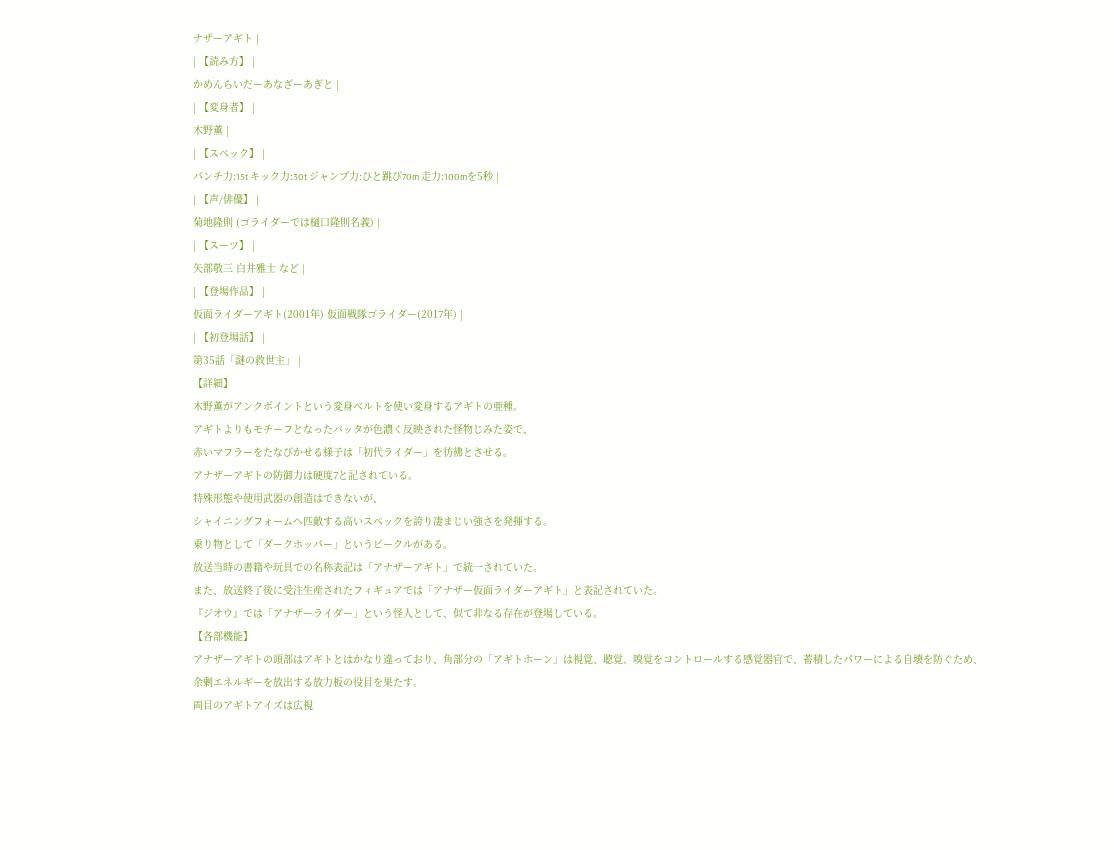ナザーアギト |
| 【読み方】 |
かめんらいだーあなざーあぎと |
| 【変身者】 |
木野薫 |
| 【スペック】 |
パンチ力:15t キック力:30t ジャンプ力:ひと跳び70m 走力:100mを5秒 |
| 【声/俳優】 |
菊地隆則 (ゴライダーでは樋口隆則名義) |
| 【スーツ】 |
矢部敬三 白井雅士 など |
| 【登場作品】 |
仮面ライダーアギト(2001年) 仮面戦隊ゴライダー(2017年) |
| 【初登場話】 |
第35話「謎の救世主」 |
【詳細】
木野薫がアンクポイントという変身ベルトを使い変身するアギトの亜種。
アギトよりもモチーフとなったバッタが色濃く反映された怪物じみた姿で、
赤いマフラーをたなびかせる様子は「初代ライダー」を彷彿とさせる。
アナザーアギトの防御力は硬度7と記されている。
特殊形態や使用武器の創造はできないが、
シャイニングフォームへ匹敵する高いスペックを誇り凄まじい強さを発揮する。
乗り物として「ダークホッパー」というビークルがある。
放送当時の書籍や玩具での名称表記は「アナザーアギト」で統一されていた。
また、放送終了後に受注生産されたフィギュアでは「アナザー仮面ライダーアギト」と表記されていた。
『ジオウ』では「アナザーライダー」という怪人として、似て非なる存在が登場している。
【各部機能】
アナザーアギトの頭部はアギトとはかなり違っており、角部分の「アギトホーン」は視覚、聴覚、嗅覚をコントロールする感覚器官で、蓄積したパワーによる自壊を防ぐため、余剰エネルギーを放出する放力板の役目を果たす。
両目のアギトアイズは広視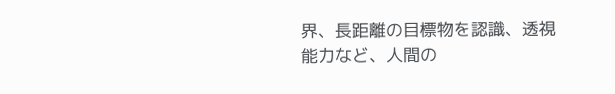界、長距離の目標物を認識、透視能力など、人間の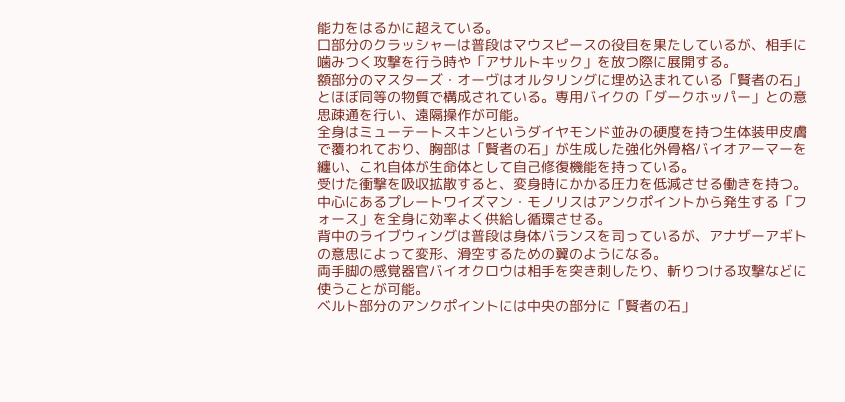能力をはるかに超えている。
口部分のクラッシャーは普段はマウスピースの役目を果たしているが、相手に噛みつく攻撃を行う時や「アサルトキック」を放つ際に展開する。
額部分のマスターズ・オーヴはオルタリングに埋め込まれている「賢者の石」とほぼ同等の物質で構成されている。専用バイクの「ダークホッパー」との意思疎通を行い、遠隔操作が可能。
全身はミューテートスキンというダイヤモンド並みの硬度を持つ生体装甲皮膚で覆われており、胸部は「賢者の石」が生成した強化外骨格バイオアーマーを纏い、これ自体が生命体として自己修復機能を持っている。
受けた衝撃を吸収拡散すると、変身時にかかる圧力を低減させる働きを持つ。中心にあるプレートワイズマン・モノリスはアンクポイントから発生する「フォース」を全身に効率よく供給し循環させる。
背中のライブウィングは普段は身体バランスを司っているが、アナザーアギトの意思によって変形、滑空するための翼のようになる。
両手脚の感覚器官バイオクロウは相手を突き刺したり、斬りつける攻撃などに使うことが可能。
ベルト部分のアンクポイントには中央の部分に「賢者の石」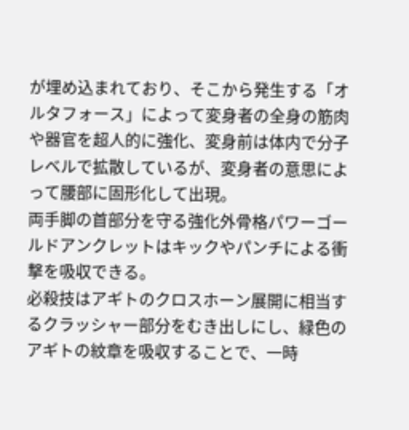が埋め込まれており、そこから発生する「オルタフォース」によって変身者の全身の筋肉や器官を超人的に強化、変身前は体内で分子レベルで拡散しているが、変身者の意思によって腰部に固形化して出現。
両手脚の首部分を守る強化外骨格パワーゴールドアンクレットはキックやパンチによる衝撃を吸収できる。
必殺技はアギトのクロスホーン展開に相当するクラッシャー部分をむき出しにし、緑色のアギトの紋章を吸収することで、一時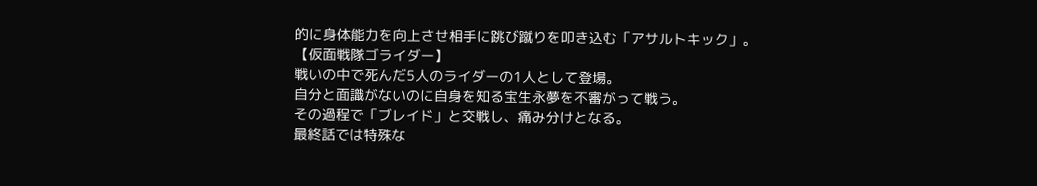的に身体能力を向上させ相手に跳び蹴りを叩き込む「アサルトキック」。
【仮面戦隊ゴライダー】
戦いの中で死んだ5人のライダーの1人として登場。
自分と面識がないのに自身を知る宝生永夢を不審がって戦う。
その過程で「ブレイド」と交戦し、痛み分けとなる。
最終話では特殊な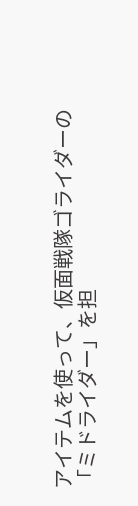アイテムを使って、仮面戦隊ゴライダーの「ミドライダー」を担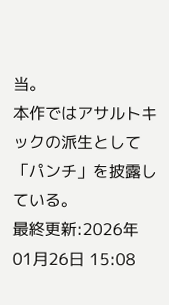当。
本作ではアサルトキックの派生として「パンチ」を披露している。
最終更新:2026年01月26日 15:08